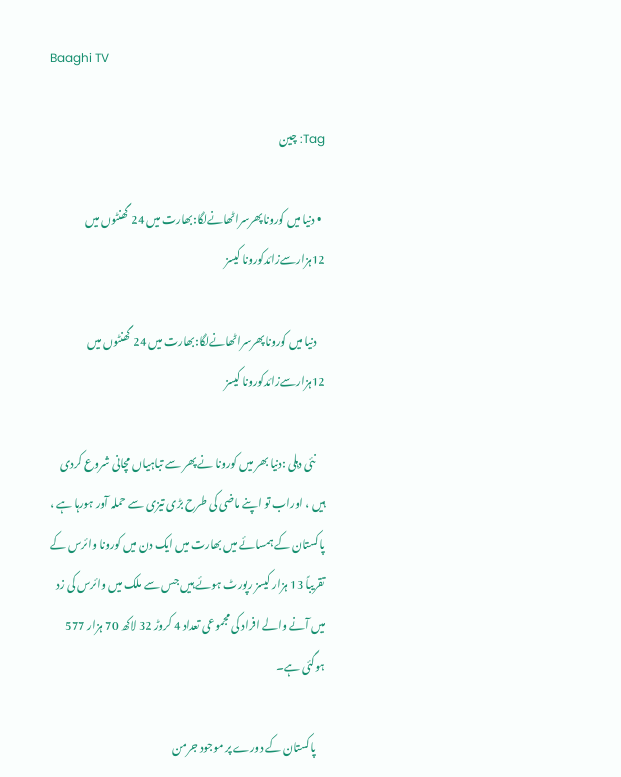Baaghi TV

Tag: چین

  • دنیا میں کوروناپھرسراٹھانےلگا:بھارت میں 24 گھنٹوں میں‌ 12ہزارسےزائدکورونا کیسز

    دنیا میں کوروناپھرسراٹھانےلگا:بھارت میں 24 گھنٹوں میں‌ 12ہزارسےزائدکورونا کیسز

    نئی دہلی :دنیا بھر میں کورونا نے پھر سے تباہیاں مچانی شروع کردی ہیں ، اوراب تو اپنے ماضی کی طرح بڑی تیزی سے حملہ آور ہورہا ہے ، پاکستان کے ہمسائے میں بھارت میں ایک دن میں کورونا وائرس کے تقریباً 13 ہزار کیسز رپورٹ ہوئے ہیں جس سے ملک میں وائرس کی زد میں آنے والے افراد کی مجموعی تعداد 4 کروڑ 32 لاکھ 70 ہزار 577 ہوگئی ہے۔

    پاکستان کے دورے پر موجود جرمن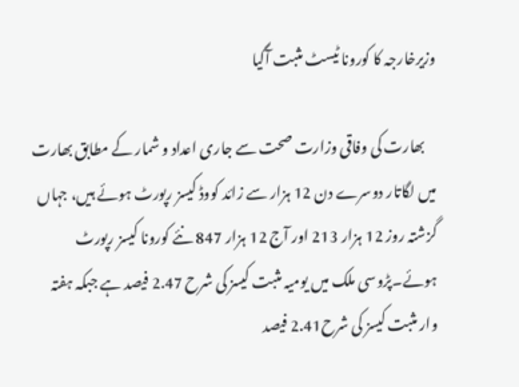وزیرخارجہ کا کورونا ٹیسٹ مثبت آگیا

    بھارت کی وفاقی وزارت صحت سے جاری اعداد و شمار کے مطابق بھارت میں لگاتار دوسرے دن 12 ہزار سے زائد کووڈ کیسز رپورٹ ہوئے ہیں، جہاں گزشتہ روز 12 ہزار 213 اور آج 12 ہزار 847 نئے کورونا کیسز رپورٹ ہوئے۔پڑوسی ملک میں یومیہ مثبت کیسز کی شرح 2.47 فیصد ہے جبکہ ہفتہ وار مثبت کیسز کی شرح2.41 فیصد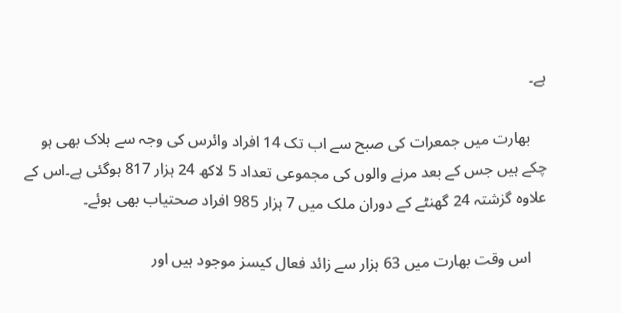ہے۔

    بھارت میں جمعرات کی صبح سے اب تک 14 افراد وائرس کی وجہ سے ہلاک بھی ہو چکے ہیں جس کے بعد مرنے والوں کی مجموعی تعداد 5 لاکھ 24 ہزار 817 ہوگئی ہے۔اس کے علاوہ گزشتہ 24 گھنٹے کے دوران ملک میں 7 ہزار 985 افراد صحتیاب بھی ہوئے۔

    اس وقت بھارت میں 63 ہزار سے زائد فعال کیسز موجود ہیں اور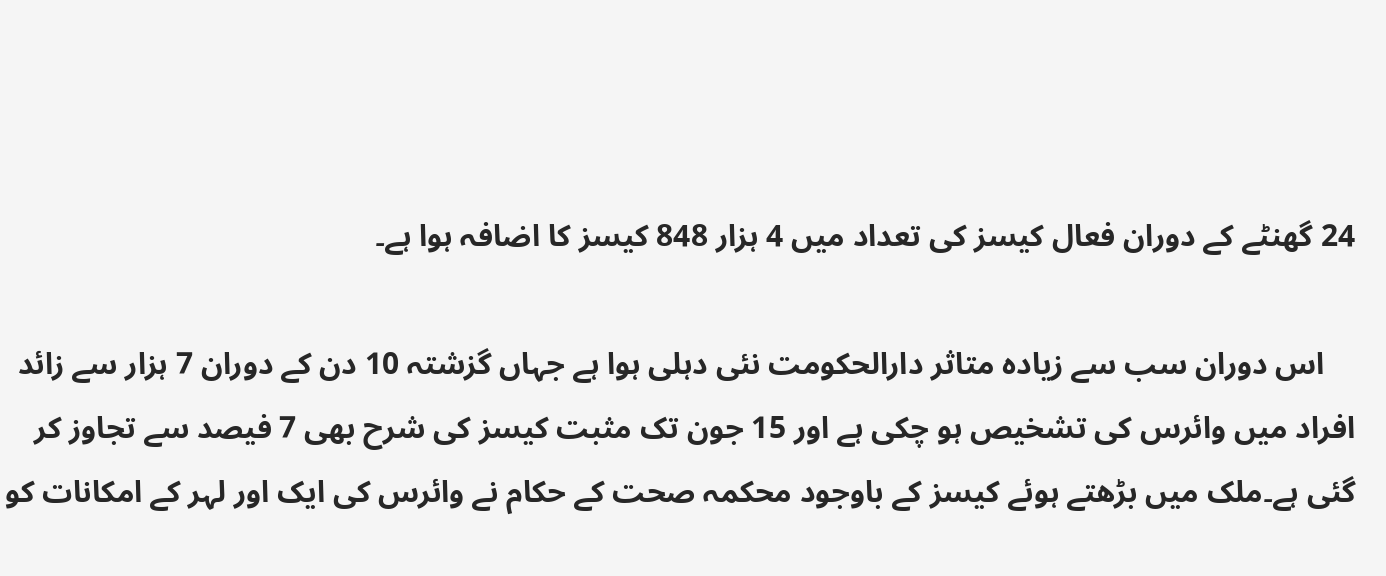24 گھنٹے کے دوران فعال کیسز کی تعداد میں 4 ہزار 848 کیسز کا اضافہ ہوا ہے۔

    اس دوران سب سے زیادہ متاثر دارالحکومت نئی دہلی ہوا ہے جہاں گزشتہ 10 دن کے دوران 7 ہزار سے زائد افراد میں وائرس کی تشخیص ہو چکی ہے اور 15 جون تک مثبت کیسز کی شرح بھی 7 فیصد سے تجاوز کر گئی ہے۔ملک میں بڑھتے ہوئے کیسز کے باوجود محکمہ صحت کے حکام نے وائرس کی ایک اور لہر کے امکانات کو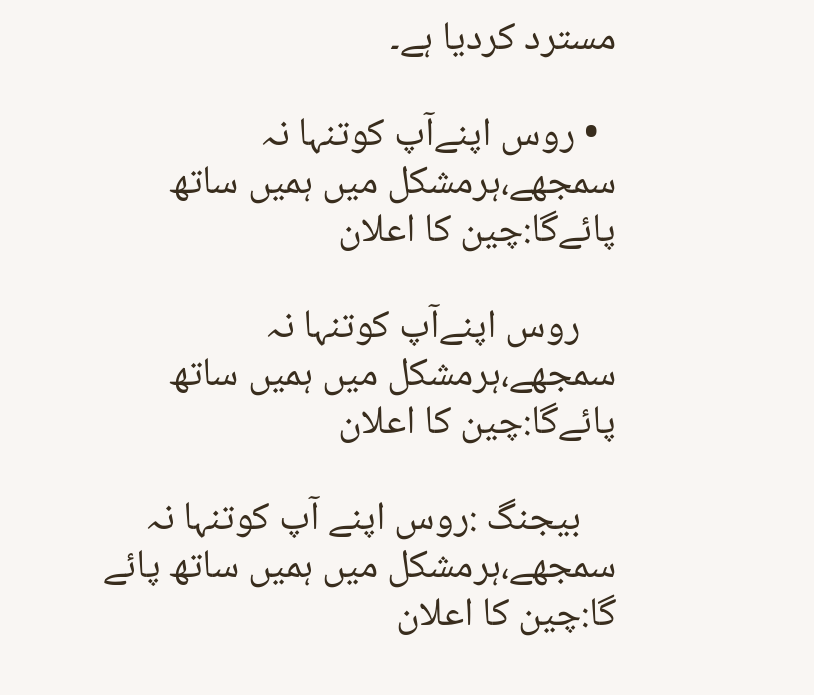مسترد کردیا ہے۔

  • روس اپنےآپ کوتنہا نہ سمجھے،ہرمشکل میں ہمیں ساتھ پائےگا:چین کا اعلان

    روس اپنےآپ کوتنہا نہ سمجھے،ہرمشکل میں ہمیں ساتھ پائےگا:چین کا اعلان

    بیجنگ :روس اپنے آپ کوتنہا نہ سمجھے،ہرمشکل میں ہمیں ساتھ پائے گا:چین کا اعلان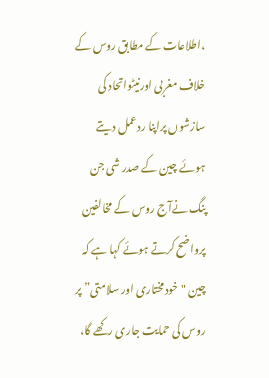،اطلاعات کے مطابق روس کے خلاف مغربی اورنیٹواتحاد کی سازشوں پراپنا ردعمل دیتے ہوئے چین کے صدر شی جن پنگ نےآج روس کے مخالفین پرواضح کرتے ہوئے کہا ہے کہ چین "خودمختاری اور سلامتی” پر روس کی حمایت جاری رکھے گا،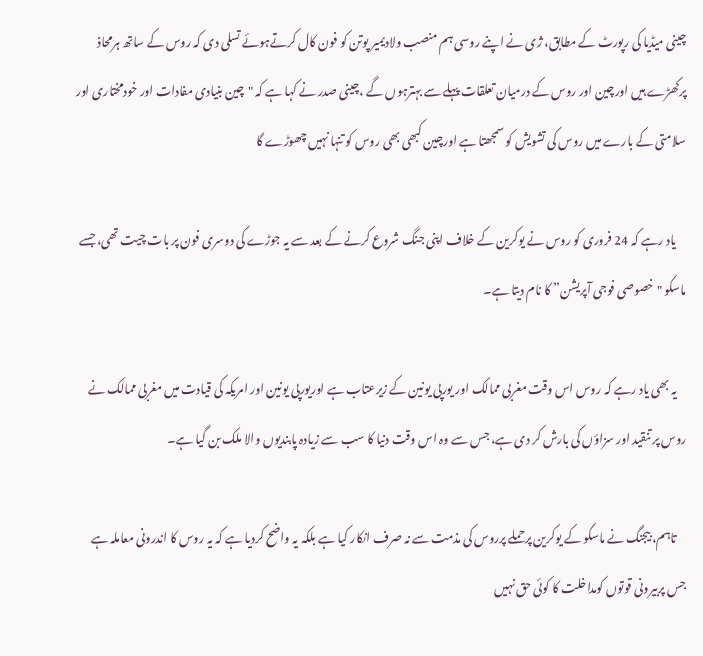چینی میڈیا کی رپورٹ کے مطابق، ژی نے اپنے روسی ہم منصب ولادیمیر پوتن کو فون کال کرتےہوئے تسلی دی کہ روس کے ساتھ ہرمحاذ پرکھڑے ہیں اورچین اور روس کے درمیان تعلقات پہلے سے بہترہوں گے ،چینی صدر نے کہا ہے کہ "چین بنیادی مفادات اور خودمختاری اور سلامتی کے بارے میں روس کی تشویش کو سمجھتا ہے اورچین کبھی بھی روس کو تنہا نہیں چھوڑے گا

    یاد رہے کہ 24 فروری کو روس نے یوکرین کے خلاف اپنی جنگ شروع کرنے کے بعد سے یہ جوڑے کی دوسری فون پر بات چیت تھی، جسے ماسکو "خصوصی فوجی آپریشن” کا نام دیتا ہے۔

    یہ بھی یاد رہے کہ روس اس وقت مغربی ممالک اور یورپی یونین کے زیرعتاب ہے اوریورپی یونین اور امریکہ کی قیادت میں مغربی ممالک نے روس پر تنقید اور سزاؤں کی بارش کر دی ہے، جس سے وہ اس وقت دنیا کا سب سے زیادہ پابندیوں والا ملک بن گیا ہے۔

    تاہم، بیجنگ نے ماسکو کے یوکرین پرحملے پرروس کی مذمت سے نہ صرف انکار کیا ہے بلکہ یہ واضح کردیا ہے کہ یہ روس کا اندرونی معاملہ ہے جس پربیرونی قوتوں کومداخلت کا کوئی حق نہیں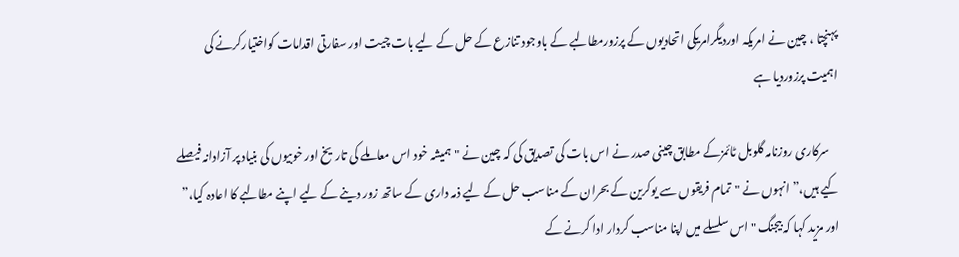پہنچتا ، چین نے امریکہ اوردیگرامریکی اتحادیوں کے پرزورمطالبے کے باوجود تنازع کے حل کے لیے بات چیت اور سفارتی اقدامات کواختیارکرنے کی اہمیت پرزوردیا ہے

    سرکاری روزنامہ گلوبل ٹائمزکے مطابق چینی صدر نے اس بات کی تصدیق کی کہ چین نے "ہمیشہ خود اس معاملے کی تاریخ اور خوبیوں کی بنیاد پر آزادانہ فیصلے کیے ہیں،” انہوں نے "تمام فریقوں سے یوکرین کے بحران کے مناسب حل کے لیے ذمہ داری کے ساتھ زور دینے کے لیے اپنے مطالبے کا اعادہ کیا،” اور مزید کہا کہ بیجنگ "اس سلسلے میں اپنا مناسب کردار ادا کرنے کے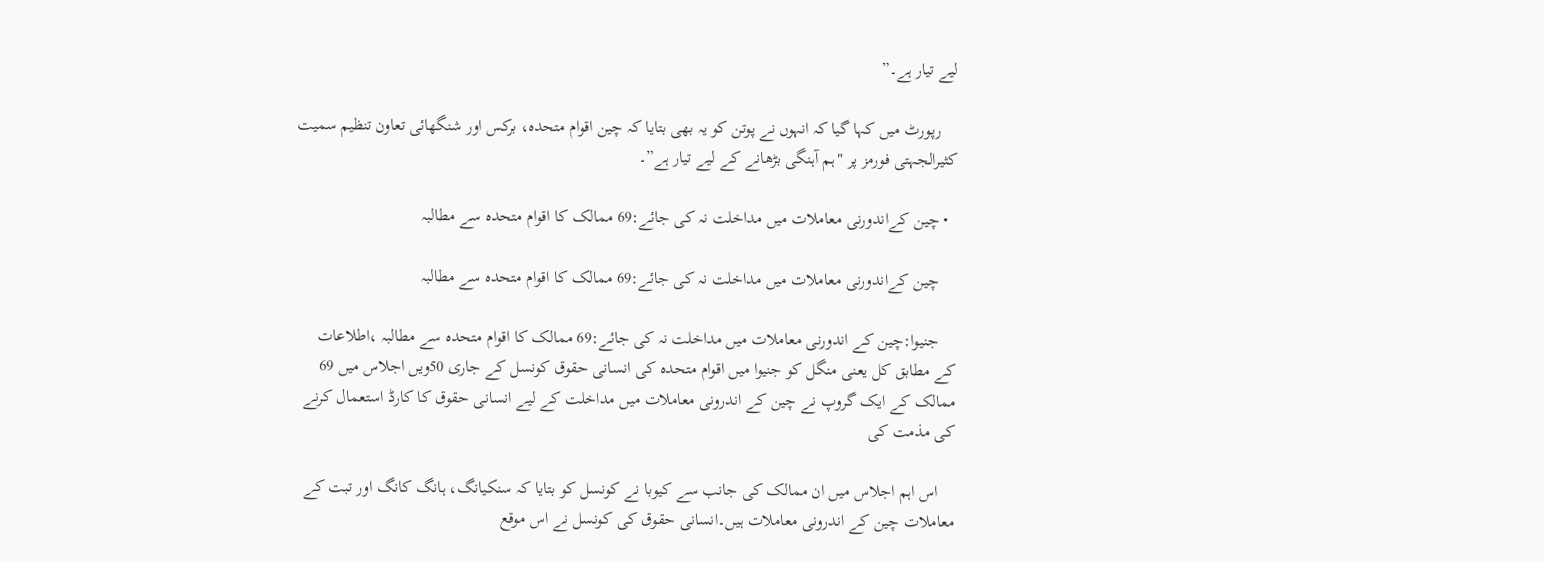لیے تیار ہے۔”

    رپورٹ میں کہا گیا کہ انہوں نے پوتن کو یہ بھی بتایا کہ چین اقوام متحدہ، برکس اور شنگھائی تعاون تنظیم سمیت کثیرالجہتی فورمز پر "ہم آہنگی بڑھانے کے لیے تیار ہے”۔

  • چین کےاندورنی معاملات میں مداخلت نہ کی جائے:69 ممالک کا اقوام متحدہ سے مطالبہ

    چین کےاندورنی معاملات میں مداخلت نہ کی جائے:69 ممالک کا اقوام متحدہ سے مطالبہ

    جنیوا:چین کے اندورنی معاملات میں مداخلت نہ کی جائے:69 ممالک کا اقوام متحدہ سے مطالبہ ،اطلاعات کے مطابق کل یعنی منگل کو جنیوا میں اقوام متحدہ کی انسانی حقوق کونسل کے جاری 50ویں اجلاس میں 69 ممالک کے ایک گروپ نے چین کے اندرونی معاملات میں مداخلت کے لیے انسانی حقوق کا کارڈ استعمال کرنے کی مذمت کی

    اس اہم اجلاس میں ان ممالک کی جانب سے کیوبا نے کونسل کو بتایا کہ سنکیانگ، ہانگ کانگ اور تبت کے معاملات چین کے اندرونی معاملات ہیں۔انسانی حقوق کی کونسل نے اس موقع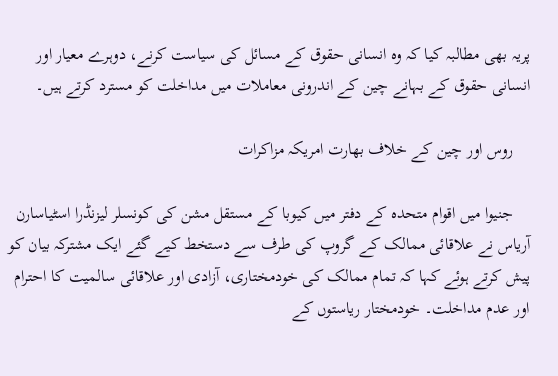پریہ بھی مطالبہ کیا کہ وہ انسانی حقوق کے مسائل کی سیاست کرنے، دوہرے معیار اور انسانی حقوق کے بہانے چین کے اندرونی معاملات میں مداخلت کو مسترد کرتے ہیں۔

    روس اور چین کے خلاف بھارت امریکہ مزاکرات

    جنیوا میں اقوام متحدہ کے دفتر میں کیوبا کے مستقل مشن کی کونسلر لیزنڈرا اسٹیاسارن آریاس نے علاقائی ممالک کے گروپ کی طرف سے دستخط کیے گئے ایک مشترکہ بیان کو پیش کرتے ہوئے کہا کہ تمام ممالک کی خودمختاری، آزادی اور علاقائی سالمیت کا احترام اور عدم مداخلت۔ خودمختار ریاستوں کے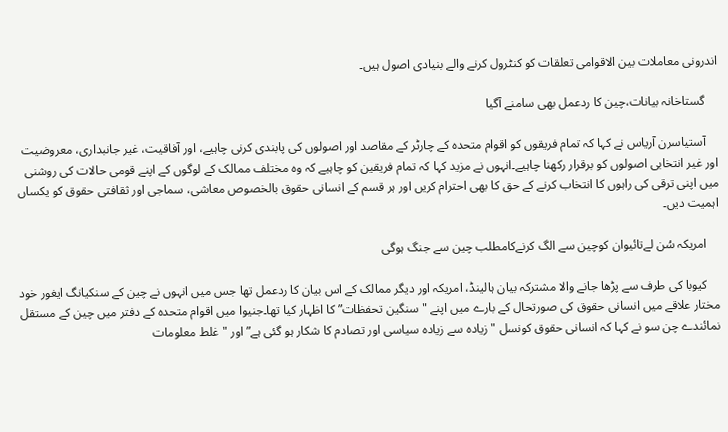اندرونی معاملات بین الاقوامی تعلقات کو کنٹرول کرنے والے بنیادی اصول ہیں۔

    گستاخانہ بیانات،چین کا ردعمل بھی سامنے آگیا

    آستیاسرن آریاس نے کہا کہ تمام فریقوں کو اقوام متحدہ کے چارٹر کے مقاصد اور اصولوں کی پابندی کرنی چاہیے، اور آفاقیت، غیر جانبداری، معروضیت اور غیر انتخابی اصولوں کو برقرار رکھنا چاہیے۔انہوں نے مزید کہا کہ تمام فریقین کو چاہیے کہ وہ مختلف ممالک کے لوگوں کے اپنے قومی حالات کی روشنی میں اپنی ترقی کی راہوں کا انتخاب کرنے کے حق کا بھی احترام کریں اور ہر قسم کے انسانی حقوق بالخصوص معاشی، سماجی اور ثقافتی حقوق کو یکساں اہمیت دیں۔

    امریکہ سُن لےتائیوان کوچین سے الگ کرنےکامطلب چین سے جنگ ہوگی

    کیوبا کی طرف سے پڑھا جانے والا مشترکہ بیان ہالینڈ، امریکہ اور دیگر ممالک کے اس بیان کا ردعمل تھا جس میں انہوں نے چین کے سنکیانگ ایغور خود مختار علاقے میں انسانی حقوق کی صورتحال کے بارے میں اپنے "سنگین تحفظات” کا اظہار کیا تھا۔جنیوا میں اقوام متحدہ کے دفتر میں چین کے مستقل نمائندے چن سو نے کہا کہ انسانی حقوق کونسل "زیادہ سے زیادہ سیاسی اور تصادم کا شکار ہو گئی ہے” اور "غلط معلومات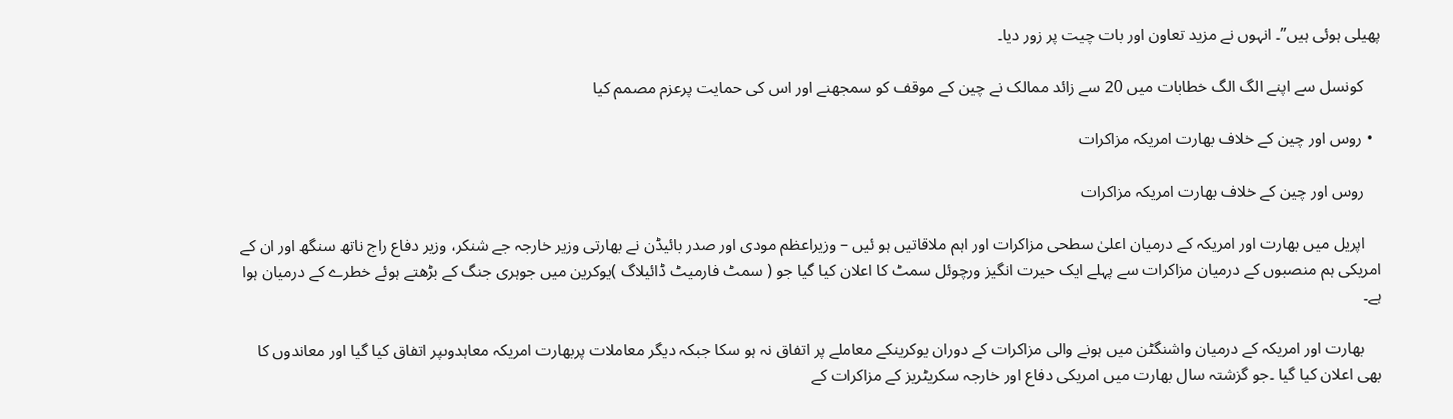پھیلی ہوئی ہیں”۔ انہوں نے مزید تعاون اور بات چیت پر زور دیا۔

    کونسل سے اپنے الگ الگ خطابات میں 20 سے زائد ممالک نے چین کے موقف کو سمجھنے اور اس کی حمایت پرعزم مصمم کیا

  • روس اور چین کے خلاف بھارت امریکہ مزاکرات

    روس اور چین کے خلاف بھارت امریکہ مزاکرات

    اپریل میں بھارت اور امریکہ کے درمیان اعلیٰ سطحی مزاکرات اور اہم ملاقاتیں ہو ئیں – وزیراعظم مودی اور صدر بائیڈن نے بھارتی وزیر خارجہ جے شنکر، وزیر دفاع راج ناتھ سنگھ اور ان کے امریکی ہم منصبوں کے درمیان مزاکرات سے پہلے ایک حیرت انگیز ورچوئل سمٹ کا اعلان کیا گیا جو ( سمٹ فارمیٹ ڈائیلاگ )یوکرین میں جوہری جنگ کے بڑھتے ہوئے خطرے کے درمیان ہوا ہے۔

    بھارت اور امریکہ کے درمیان واشنگٹن میں ہونے والی مزاکرات کے دوران یوکرینکے معاملے پر اتفاق نہ ہو سکا جبکہ دیگر معاملات پربھارت امریکہ معاہدوںپر اتفاق کیا گیا اور معاندوں کا بھی اعلان کیا گیا ۔جو گزشتہ سال بھارت میں امریکی دفاع اور خارجہ سکریٹریز کے مزاکرات کے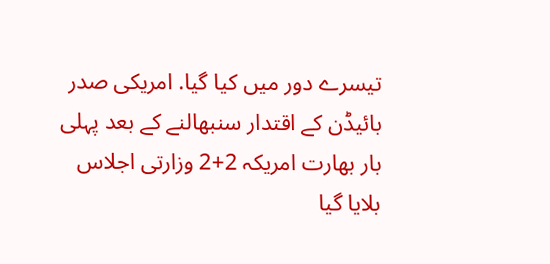تیسرے دور میں کیا گیا. امریکی صدر بائیڈن کے اقتدار سنبھالنے کے بعد پہلی بار بھارت امریکہ 2+2 وزارتی اجلاس بلایا گیا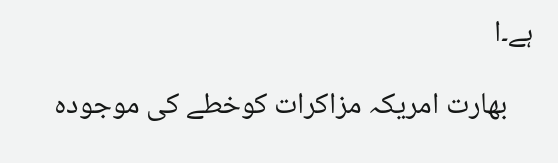ہے۔ا

    بھارت امریکہ مزاکرات کوخطے کی موجودہ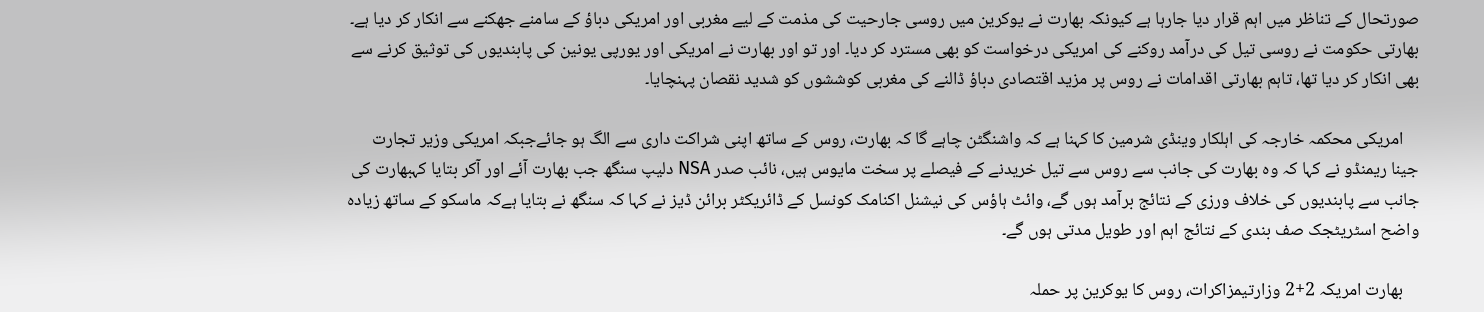صورتحال کے تناظر میں اہم قرار دیا جارہا ہے کیونکہ بھارت نے یوکرین میں روسی جارحیت کی مذمت کے لیے مغربی اور امریکی دباؤ کے سامنے جھکنے سے انکار کر دیا ہے۔ بھارتی حکومت نے روسی تیل کی درآمد روکنے کی امریکی درخواست کو بھی مسترد کر دیا۔ اور تو اور بھارت نے امریکی اور یورپی یونین کی پابندیوں کی توثیق کرنے سے بھی انکار کر دیا تھا، تاہم بھارتی اقدامات نے روس پر مزید اقتصادی دباؤ ڈالنے کی مغربی کوششوں کو شدید نقصان پہنچایا۔

    امریکی محکمہ خارجہ کی اہلکار وینڈی شرمین کا کہنا ہے کہ واشنگٹن چاہے گا کہ بھارت، روس کے ساتھ اپنی شراکت داری سے الگ ہو جائےجبکہ امریکی وزیر تجارت جینا ریمنڈو نے کہا کہ وہ بھارت کی جانب سے روس سے تیل خریدنے کے فیصلے پر سخت مایوس ہیں، نائب صدر NSA دلیپ سنگھ جب بھارت آئے اور آکر بتایا کہبھارت کی جانب سے پابندیوں کی خلاف ورزی کے نتائج برآمد ہوں گے، وائٹ ہاؤس کی نیشنل اکنامک کونسل کے ڈائریکٹر برائن ڈیز نے کہا کہ سنگھ نے بتایا ہےکہ ماسکو کے ساتھ زیادہ واضح اسٹریٹجک صف بندی کے نتائج اہم اور طویل مدتی ہوں گے۔

    بھارت امریکہ 2+2 وزارتیمزاکرات، روس کا یوکرین پر حملہ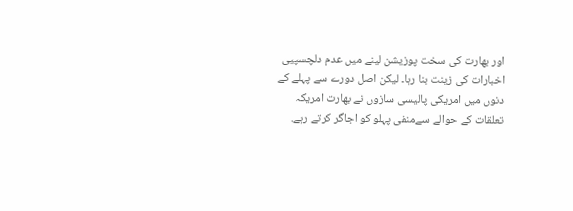اور بھارت کی سخت پوزیشن لینے میں عدم دلچسپیی اخبارات کی زینت بنا رہا۔ لیکن اصل دورے سے پہلے کے دنوں میں امریکی پالیسی سازوں نے بھارت امریکہ تعلقات کے حوالے سےمنفی پہلو کو اجاگر کرتے رہے.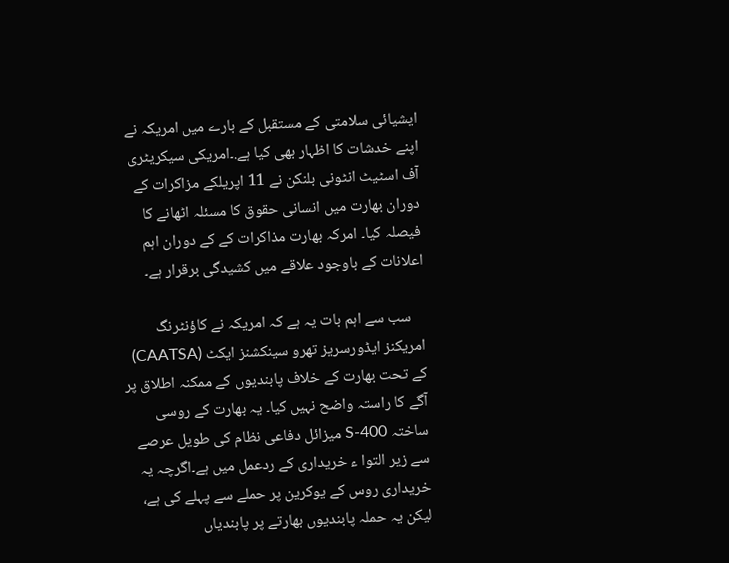ایشیائی سلامتی کے مستقبل کے بارے میں امریکہ نے اپنے خدشات کا اظہار بھی کیا ہے.۔امریکی سیکریٹری آف اسٹیٹ انٹونی بلنکن نے 11 اپریلکے مزاکرات کے دوران بھارت میں انسانی حقوق کا مسئلہ اٹھانے کا فیصلہ کیا۔ امرکہ بھارت مذاکرات کے کے دوران اہم اعلانات کے باوجود علاقے میں کشیدگی برقرار ہے۔

    سب سے اہم بات یہ ہے کہ امریکہ نے کاؤنٹرنگ امریکنز ایڈورسریز تھرو سینکشنز ایکٹ (CAATSA) کے تحت بھارت کے خلاف پابندیوں کے ممکنہ اطلاق پر آگے کا راستہ واضح نہیں کیا۔ یہ بھارت کے روسی ساختہ S-400 میزائل دفاعی نظام کی طویل عرصے سے زیر التوا ء خریداری کے ردعمل میں ہے۔اگرچہ یہ خریداری روس کے یوکرین پر حملے سے پہلے کی ہے، لیکن یہ حملہ پابندیوں بھارتے پر پابندیاں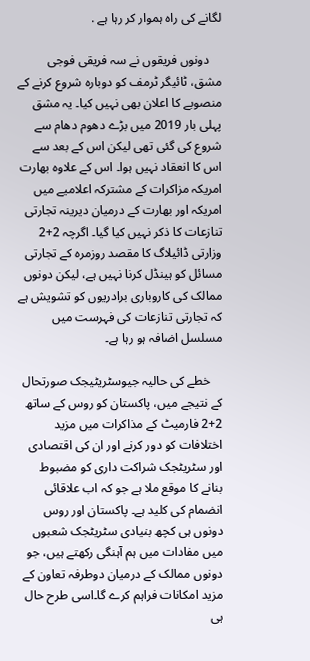لگانے کی راہ ہموار کر رہا ہے .

    دونوں فریقوں نے سہ فریقی فوجی مشق، ٹائیگر ٹرمف کو دوبارہ شروع کرنے کے منصوبے کا اعلان بھی نہیں کیا۔ یہ مشق پہلی بار 2019 میں بڑے دھوم دھام سے شروع کی گئی تھی لیکن اس کے بعد سے اس کا انعقاد نہیں ہوا۔ اس کے علاوہ بھارت امریکہ مزاکرات کے مشترکہ اعلامیے میں امریکہ اور بھارت کے درمیان دیرینہ تجارتی تنازعات کا ذکر نہیں کیا گیا۔ اگرچہ 2+2 وزارتی ڈائیلاگ کا مقصد روزمرہ کے تجارتی مسائل کو ہینڈل کرنا نہیں ہے، لیکن دونوں ممالک کی کاروباری برادریوں کو تشویش ہے کہ تجارتی تنازعات کی فہرست میں مسلسل اضافہ ہو رہا ہے۔

    خطے کی حالیہ جیوسٹریٹیجک صورتحال کے نتیجے میں، پاکستان کو روس کے ساتھ 2+2 فارمیٹ کے مذاکرات میں مزید اختلافات کو دور کرنے اور ان کی اقتصادی اور سٹریٹجک شراکت داری کو مضبوط بنانے کا موقع ملا ہے جو کہ اب علاقائی انضمام کی کلید ہے۔ پاکستان اور روس دونوں ہی کچھ بنیادی سٹریٹجک شعبوں میں مفادات میں ہم آہنگی رکھتے ہیں، جو دونوں ممالک کے درمیان دوطرفہ تعاون کے مزید امکانات فراہم کرے گا۔اسی طرح حال ہی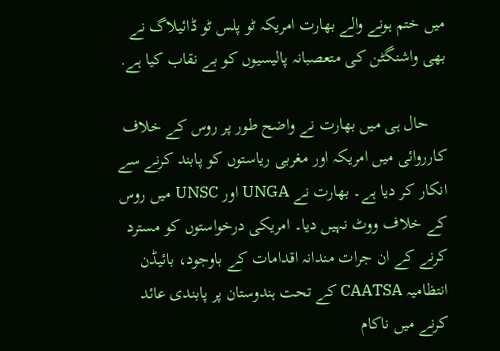میں ختم ہونے والے بھارت امریکہ ٹو پلس ٹو ڈائیلاگ نے بھی واشنگٹن کی متعصبانہ پالیسیوں کو بے نقاب کیا ہے.

    حال ہی میں بھارت نے واضح طور پر روس کے خلاف کارروائی میں امریکہ اور مغربی ریاستوں کو پابند کرنے سے انکار کر دیا ہے۔ بھارت نے UNGA اور UNSC میں روس کے خلاف ووٹ نہیں دیا۔ امریکی درخواستوں کو مسترد کرنے کے ان جرات مندانہ اقدامات کے باوجود، بائیڈن انتظامیہ CAATSA کے تحت ہندوستان پر پابندی عائد کرنے میں ناکام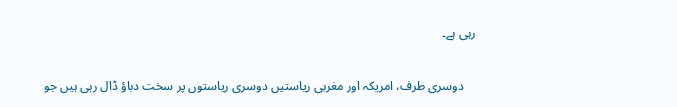رہی ہے۔

    دوسری طرف، امریکہ اور مغربی ریاستیں دوسری ریاستوں پر سخت دباؤ ڈال رہی ہیں جو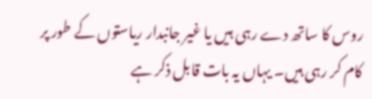روس کا ساتھ دے رہی ہیں یا غیر جانبدار ریاستوں کے طور پر کام کر رہی ہیں۔ یہاں یہ بات قابل ذکر ہے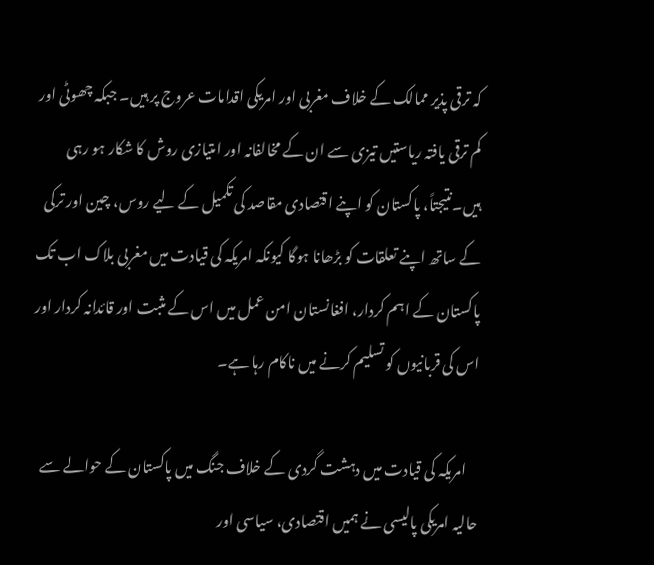کہ ترقی پذیر ممالک کے خلاف مغربی اور امریکی اقدامات عروج پر ہیں۔ جبکہ چھوٹی اور کم ترقی یافتہ ریاستیں تیزی سے ان کے مخالفانہ اور امتیازی روش کا شکار ہو رہی ہیں۔نتیجتاً، پاکستان کو اپنے اقتصادی مقاصد کی تکمیل کے لیے روس، چین اور ترکی کے ساتھ اپنے تعلقات کو بڑھانا ہوگا کیونکہ امریکہ کی قیادت میں مغربی بلاک اب تک پاکستان کے اہم کردار، افغانستان امن عمل میں اس کے مثبت اور قائدانہ کردار اور اس کی قربانیوں کو تسلیم کرنے میں ناکام رہا ہے۔

    امریکہ کی قیادت میں دہشت گردی کے خلاف جنگ میں پاکستان کے حوالے سے حالیہ امریکی پالیسی نے ہمیں اقتصادی، سیاسی اور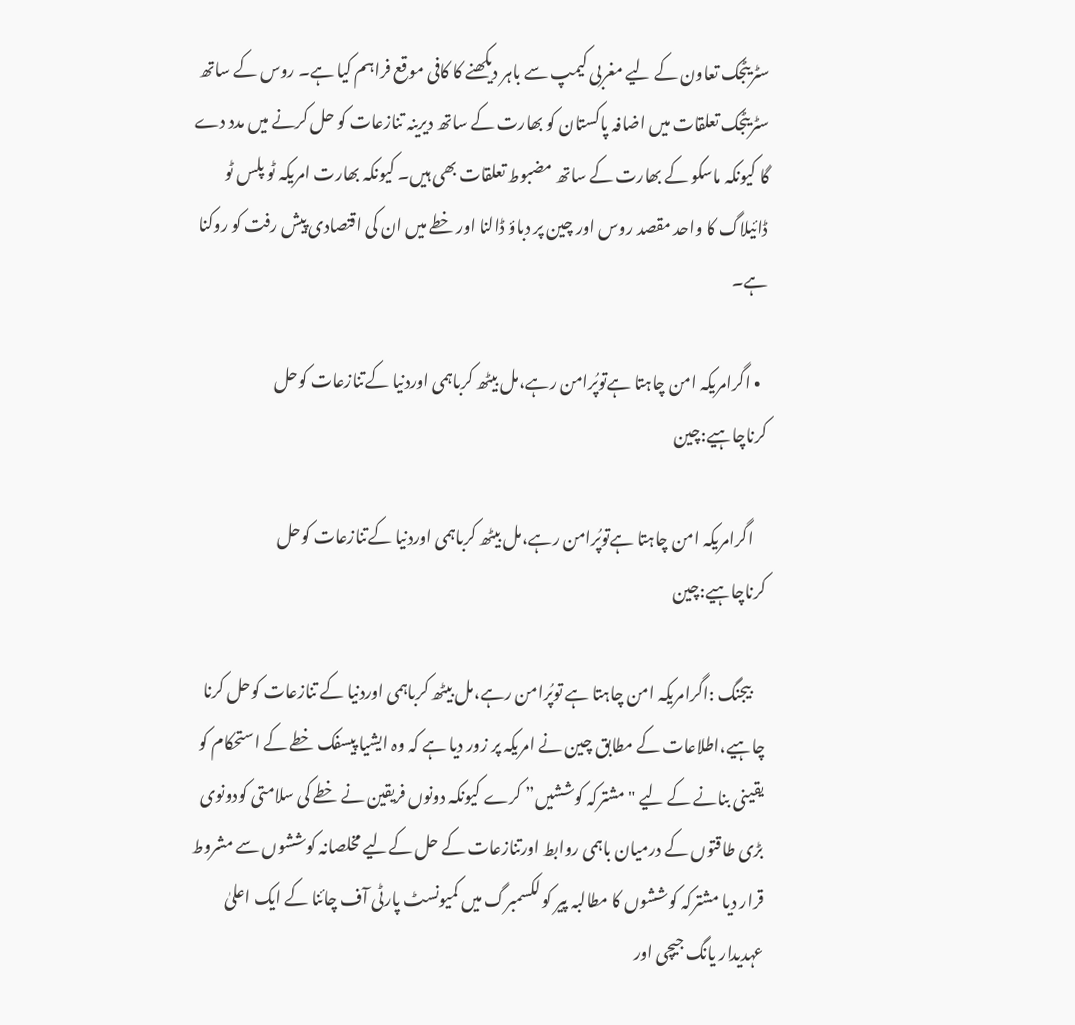سٹریٹجک تعاون کے لیے مغربی کیمپ سے باہر دیکھنے کا کافی موقع فراہم کیا ہے۔ روس کے ساتھ سٹریٹجک تعلقات میں اضافہ پاکستان کو بھارت کے ساتھ دیرینہ تنازعات کو حل کرنے میں مدد دے گا کیونکہ ماسکو کے بھارت کے ساتھ مضبوط تعلقات بھی ہیں۔ کیونکہ بھارت امریکہ ٹو پلس ٹو ڈائیلاگ کا واحد مقصد روس اور چین پر دباؤ ڈالنا اور خطے میں ان کی اقتصادی پیش رفت کو روکنا ہے۔

  • اگرامریکہ امن چاہتا ہےتوپُرامن رہے،مل بیٹھ کرباہمی اوردنیا کےتنازعات کوحل کرناچاہیے:چین

    اگرامریکہ امن چاہتا ہےتوپُرامن رہے،مل بیٹھ کرباہمی اوردنیا کےتنازعات کوحل کرناچاہیے:چین

    بیجنگ :اگرامریکہ امن چاہتا ہے توپُرامن رہے،مل بیٹھ کرباہمی اوردنیا کے تنازعات کوحل کرنا چاہیے،اطلاعات کے مطابق چین نے امریکہ پر زور دیا ہے کہ وہ ایشیا پیسفک خطے کے استحکام کو یقینی بنانے کے لیے "مشترکہ کوششیں” کرے کیونکہ دونوں فریقین نے خطے کی سلامتی کودونوی بڑی طاقتوں کے درمیان باہمی روابط اورتنازعات کے حل کےلیے مخلصانہ کوششوں‌ سے مشروط قرار دیا مشترکہ کوششوں کا مطالبہ پیر کو لکسمبرگ میں کمیونسٹ پارٹی آف چائنا کے ایک اعلیٰ عہدیدار یانگ جیچی اور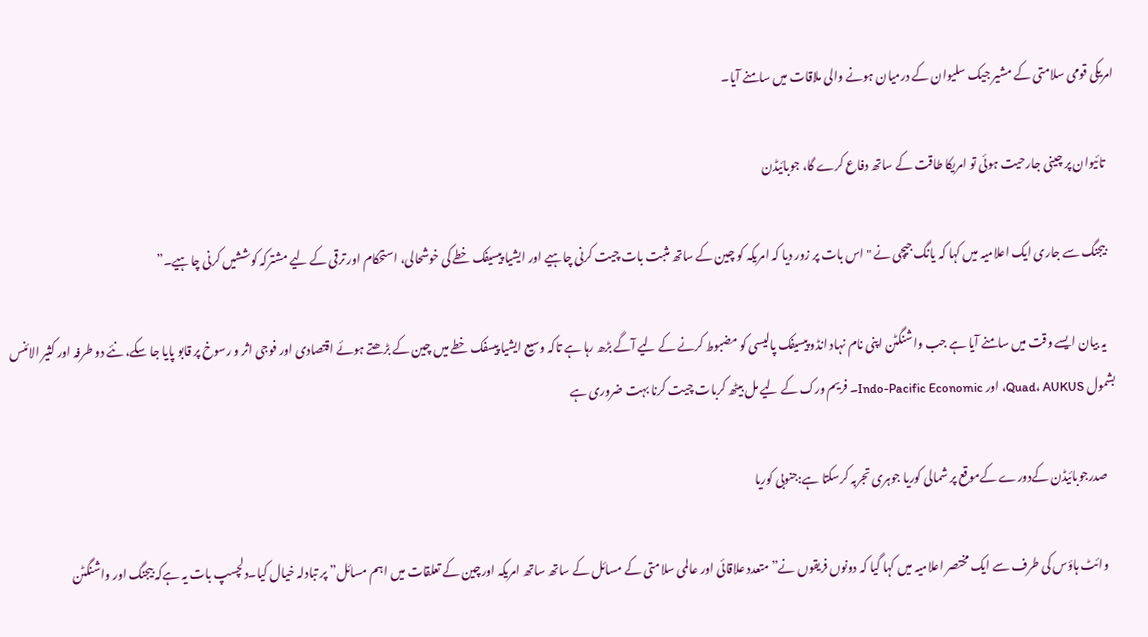امریکی قومی سلامتی کے مشیر جیک سلیوان کے درمیان ہونے والی ملاقات میں سامنے آیا۔

    تائیوان پر چینی جارحیت ہوئی تو امریکا طاقت کے ساتھ دفاع کرے گا، جوبائیڈن

    بیجنگ سے جاری ایک اعلامیہ میں کہا کہ یانگ جیچی نے "اس بات پر زور دیا کہ امریکہ کو چین کے ساتھ مثبت بات چیت کرنی چاہیے اور ایشیا پیسیفک خطے کی خوشحالی، استحکام اور ترقی کے لیے مشترکہ کوششیں کرنی چاہیے۔”

    یہ بیان ایسے وقت میں سامنے آیا ہے جب واشنگٹن اپنی نام نہاد انڈو پیسیفک پالیسی کو مضبوط کرنے کے لیے آگے بڑھ رہا ہے تاکہ وسیع ایشیا پیسفک خطے میں چین کے بڑھتے ہوئے اقتصادی اور فوجی اثر و رسوخ پر قابو پایا جا سکے، نئے دو طرفہ اور کثیر الائنس بشمول Quad، AUKUS، اور Indo-Pacific Economic۔ فریم ورک کے لیے مل بیٹھ کربات چیت کرنا بہت ضروری ہے

    صدرجوبائیڈن کےدورے کےموقع پر شمالی کوریا جوہری تجربہ کرسکتا ہے:جنوبی کوریا

    وائٹ ہاؤس کی طرف سے ایک مختصر اعلامیہ میں کہا گیا کہ دونوں فریقوں نے”متعدد علاقائی اور عالمی سلامتی کے مسائل کے ساتھ ساتھ امریکہ اورچین کے تعلقات میں اہم مسائل” پر تبادلہ خیال کیا۔دلچسپ بات یہ ہےکہ بیجنگ اور واشنگٹن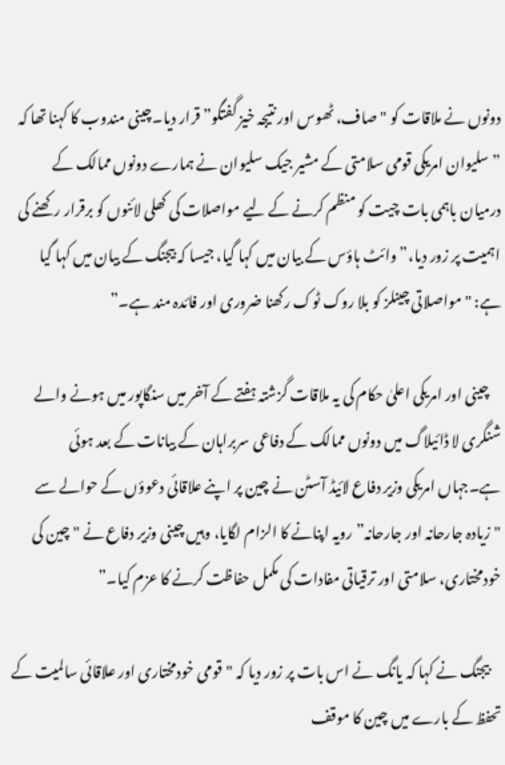دونوں نے ملاقات کو "صاف، ٹھوس اور نتیجہ خیز گفتگو” قرار دیا۔چینی مندوب کا کہنا تھا کہ ” سلیوان امریکی قومی سلامتی کے مشیر جیک سلیوان نے ہمارے دونوں ممالک کے درمیان باہمی بات چیت کو منظم کرنے کے لیے مواصلات کی کھلی لائنوں کو برقرار رکھنے کی اہمیت پر زور دیا،” وائٹ ہاؤس کے بیان میں کہا گیا، جیسا کہ بیجنگ کے بیان میں کہا گیا ہے: "مواصلاتی چینلز کو بلا روک ٹوک رکھنا ضروری اور فائدہ مند ہے۔”

    چینی اور امریکی اعلیٰ حکام کی یہ ملاقات گزشتہ ہفتے کے آخر میں سنگاپور میں ہونے والے شنگری لا ڈائیلاگ میں دونوں ممالک کے دفاعی سربراہان کے بیانات کے بعد ہوئی ہے۔جہاں امریکی وزیر دفاع لائیڈ آسٹن نے چین پر اپنے علاقائی دعوؤں کے حوالے سے "زیادہ جارحانہ اور جارحانہ” رویہ اپنانے کا الزام لگایا، وہیں چینی وزیر دفاع نے "چین کی خودمختاری، سلامتی اور ترقیاتی مفادات کی مکمل حفاظت کرنے کا عزم کیا۔”

    بیجنگ نے کہا کہ یانگ نے اس بات پر زور دیا کہ "قومی خودمختاری اور علاقائی سالمیت کے تحفظ کے بارے میں چین کا موقف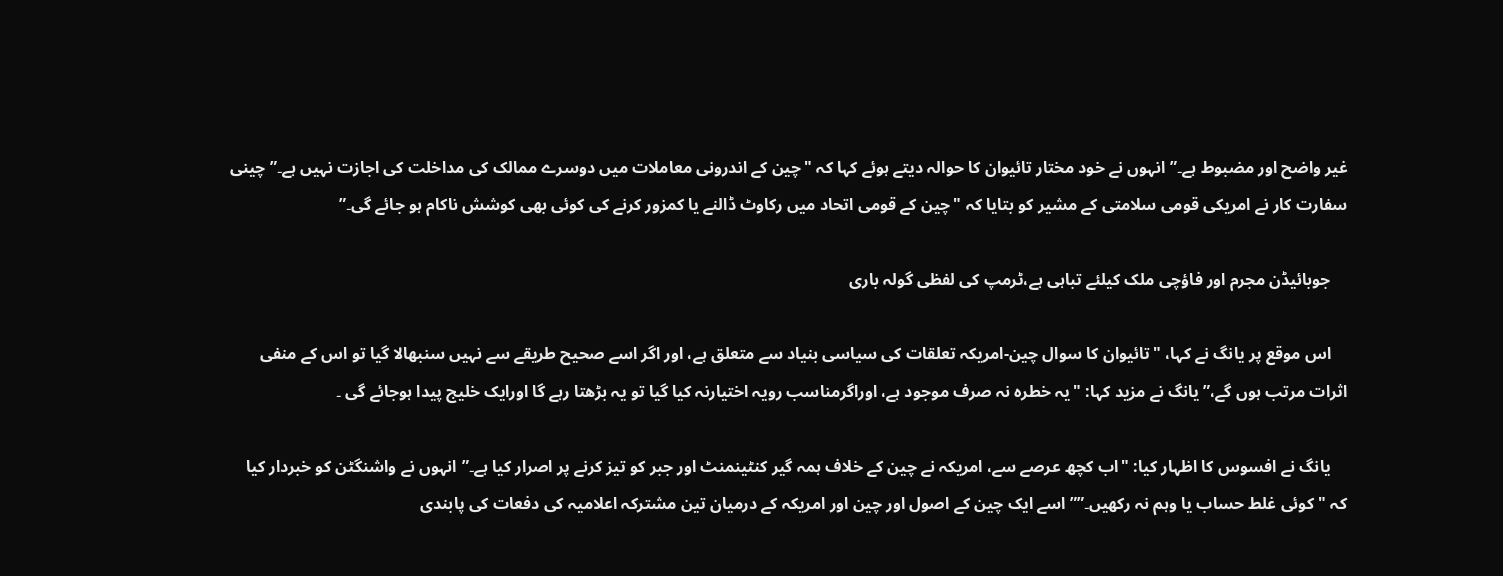غیر واضح اور مضبوط ہے۔”انہوں نے خود مختار تائیوان کا حوالہ دیتے ہوئے کہا کہ "چین کے اندرونی معاملات میں دوسرے ممالک کی مداخلت کی اجازت نہیں ہے۔”چینی سفارت کار نے امریکی قومی سلامتی کے مشیر کو بتایا کہ "چین کے قومی اتحاد میں رکاوٹ ڈالنے یا کمزور کرنے کی کوئی بھی کوشش ناکام ہو جائے گی۔”

    جوبائیڈن مجرم اور فاؤچی ملک کیلئے تباہی ہے،ٹرمپ کی لفظی گولہ باری

    اس موقع پر یانگ نے کہا، "تائیوان کا سوال چین-امریکہ تعلقات کی سیاسی بنیاد سے متعلق ہے، اور اگر اسے صحیح طریقے سے نہیں سنبھالا گیا تو اس کے منفی اثرات مرتب ہوں گے،” یانگ نے مزید کہا: "یہ خطرہ نہ صرف موجود ہے، اوراگرمناسب رویہ اختیارنہ کیا گیا تو یہ بڑھتا رہے گا اورایک خلیج پیدا ہوجائے گی ۔

    یانگ نے افسوس کا اظہار کیا: "اب کچھ عرصے سے، امریکہ نے چین کے خلاف ہمہ گیر کنٹینمنٹ اور جبر کو تیز کرنے پر اصرار کیا ہے۔”انہوں نے واشنگٹن کو خبردار کیا کہ "کوئی غلط حساب یا وہم نہ رکھیں۔””اسے ایک چین کے اصول اور چین اور امریکہ کے درمیان تین مشترکہ اعلامیہ کی دفعات کی پابندی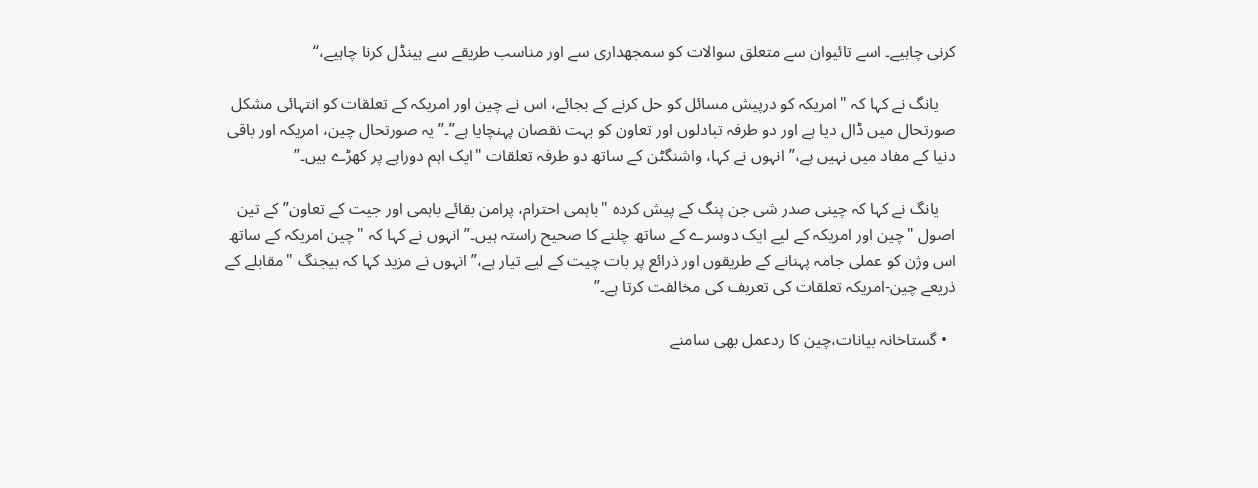کرنی چاہیے۔ اسے تائیوان سے متعلق سوالات کو سمجھداری سے اور مناسب طریقے سے ہینڈل کرنا چاہیے،‘‘

    یانگ نے کہا کہ "امریکہ کو درپیش مسائل کو حل کرنے کے بجائے، اس نے چین اور امریکہ کے تعلقات کو انتہائی مشکل صورتحال میں ڈال دیا ہے اور دو طرفہ تبادلوں اور تعاون کو بہت نقصان پہنچایا ہے”۔”یہ صورتحال چین، امریکہ اور باقی دنیا کے مفاد میں نہیں ہے،” انہوں نے کہا، واشنگٹن کے ساتھ دو طرفہ تعلقات "ایک اہم دوراہے پر کھڑے ہیں۔”

    یانگ نے کہا کہ چینی صدر شی جن پنگ کے پیش کردہ "باہمی احترام، پرامن بقائے باہمی اور جیت کے تعاون” کے تین اصول "چین اور امریکہ کے لیے ایک دوسرے کے ساتھ چلنے کا صحیح راستہ ہیں۔”انہوں نے کہا کہ "چین امریکہ کے ساتھ اس وژن کو عملی جامہ پہنانے کے طریقوں اور ذرائع پر بات چیت کے لیے تیار ہے،” انہوں نے مزید کہا کہ بیجنگ "مقابلے کے ذریعے چین-امریکہ تعلقات کی تعریف کی مخالفت کرتا ہے۔”

  • گستاخانہ بیانات،چین کا ردعمل بھی سامنے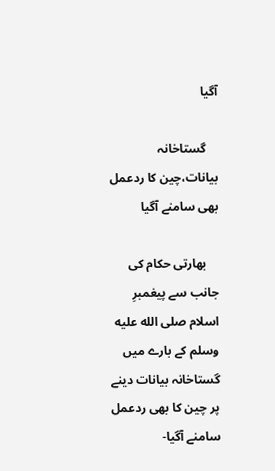آگیا

    گستاخانہ بیانات،چین کا ردعمل بھی سامنے آگیا

    بھارتی حکام کی جانب سے پیغمبرِ اسلام صلى الله عليه وسلم کے بارے میں گستاخانہ بیانات دینے پر چین کا بھی ردعمل سامنے آگیا-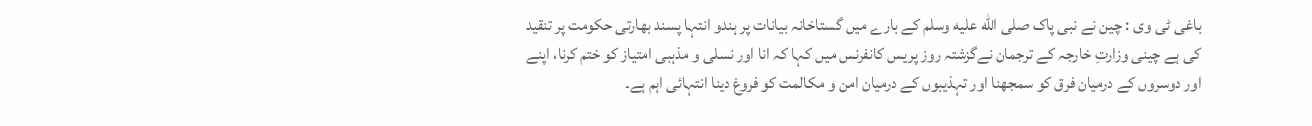باغی ٹی وی : چین نے نبی پاک صلى الله عليه وسلم کے بارے میں گستاخانہ بیانات پر ہندو انتہا پسند بھارتی حکومت پر تنقید کی ہے چینی وزارتِ خارجہ کے ترجمان نےگزشتہ روز پریس کانفرنس میں کہا کہ انا اور نسلی و مذہبی امتیاز کو ختم کرنا، اپنے اور دوسروں کے درمیان فرق کو سمجھنا اور تہذیبوں کے درمیان امن و مکالمت کو فروغ دینا انتہائی اہم ہے۔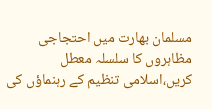مسلمان بھارت میں احتجاجی مظاہروں کا سلسلہ معطل کریں،اسلامی تنظیم کے رہنماؤں کی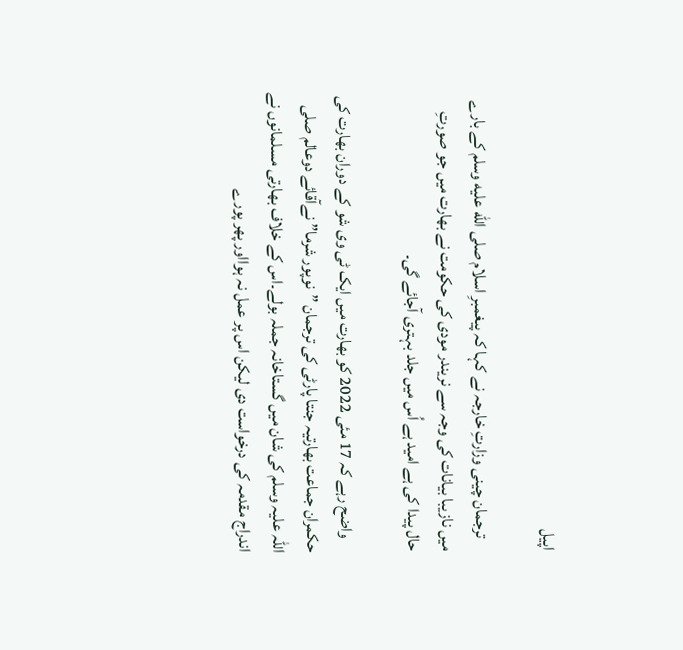اپیل

    ترجمان چینی وزارتِ خارجہ نے کہا کہ پیغمبرِ اسلام صلى الله عليه وسلم کے بارے میں نازیبا بیانات کی وجہ سے نریندر مودی کی حکومت نے بھارت میں جو صورتِ حال پیدا کی ہے امید ہے اُس میں جلد بہتری آجائے گی۔

    واضح رہے کہ 17 مئی 2022 کو بھارت میں ایک ٹی وی شو کے دوران بھارت کی حکمران جماعت بھارتیہ جنتا پارٹی کی ترجمان ”نوپور شرما” نےآقائے دوعالم صلی اللّٰہ علیہ وسلم کی شان میں گستاخانہ جملہ بولے۔اس کے خلاف بھارتی مسلمانوں نے اندراج مقدمہ کی درخواست دی لیکن اس پر عمل نہ ہوااور پھر پورے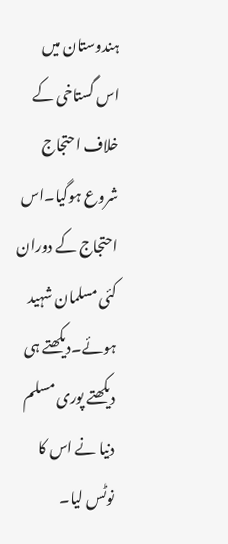ہندوستان میں اس گستاخی کے خلاف احتجاج شروع ہوگیا۔اس احتجاج کے دوران کئی مسلمان شہید ہوئے۔دیکھتے ہی دیکھتے پوری مسلم دنیا نے اس کا نوٹس لیا۔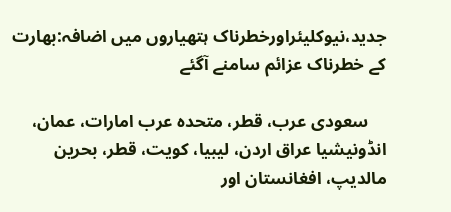جدید،نیوکلیئراورخطرناک ہتھیاروں میں اضافہ:بھارت کے خطرناک عزائم سامنے آگئے

    سعودی عرب، قطر، متحدہ عرب امارات، عمان، انڈونیشیا عراق اردن، لیبیا، کویت، قطر، بحرین مالدیپ، افغانستان اور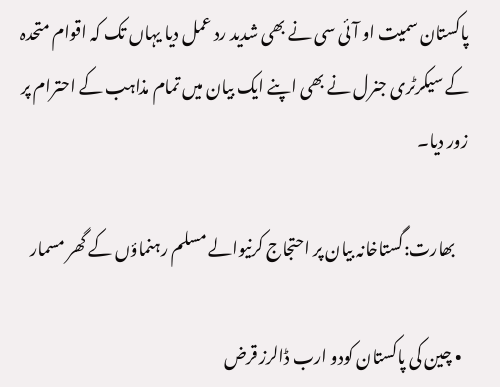پاکستان سمیت او آئی سی نے بھی شدید رد عمل دیا یہاں تک کہ اقوام متحدہ کے سیکرٹری جنرل نے بھی اپنے ایک بیان میں تمام مذاہب کے احترام پر زور دیا۔

    بھارت:گستاخانہ بیان پر احتجاج کرنیوالے مسلم رہنماؤں کے گھر مسمار

  • چین کی پاکستان کودو ارب ڈالرز قرض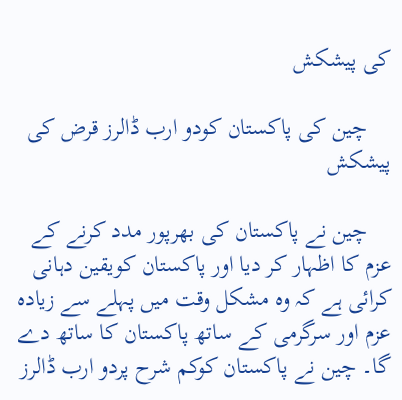کی پیشکش

    چین کی پاکستان کودو ارب ڈالرز قرض کی پیشکش

    چین نے پاکستان کی بھرپور مدد کرنے کے عزم کا اظہار کر دیا اور پاکستان کویقین دہانی کرائی ہے کہ وہ مشکل وقت میں پہلے سے زیادہ عزم اور سرگرمی کے ساتھ پاکستان کا ساتھ دے گا۔ چین نے پاکستان کوکم شرح پردو ارب ڈالرز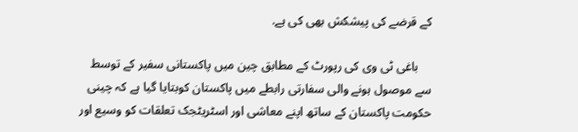کے قرضے کی پیشکش بھی کی ہے.

    باغی ٹی وی کی رپورٹ کے مطابق چین میں پاکستانی سفیر کے توسط سے موصول ہونے والی سفارتی رابطے میں پاکستان کوبتایا گیا ہے کہ چینی حکومت پاکستان کے ساتھ اپنے معاشی اور اسٹریٹجک تعلقات کو وسیع اور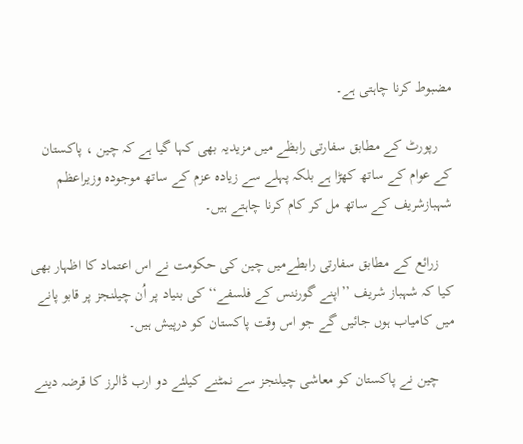مضبوط کرنا چاہتی ہے۔

    رپورٹ کے مطابق سفارتی رابظے میں مزیدیہ بھی کہا گیا ہے کہ چین ، پاکستان کے عوام کے ساتھ کھڑا ہے بلکہ پہلے سے زیادہ عزم کے ساتھ موجودہ وزیراعظم شہبازشریف کے ساتھ مل کر کام کرنا چاہتے ہیں۔

    زرائع کے مطابق سفارتی رابطےمیں چین کی حکومت نے اس اعتماد کا اظہار بھی کیا کہ شہباز شریف ’’اپنے گورننس کے فلسفے‘‘ کی بنیاد پر اُن چیلنجز پر قابو پانے میں کامیاب ہوں جائیں گے جو اس وقت پاکستان کو درپیش ہیں۔

    چین نے پاکستان کو معاشی چیلنجز سے نمٹنے کیلئے دو ارب ڈالرز کا قرضہ دینے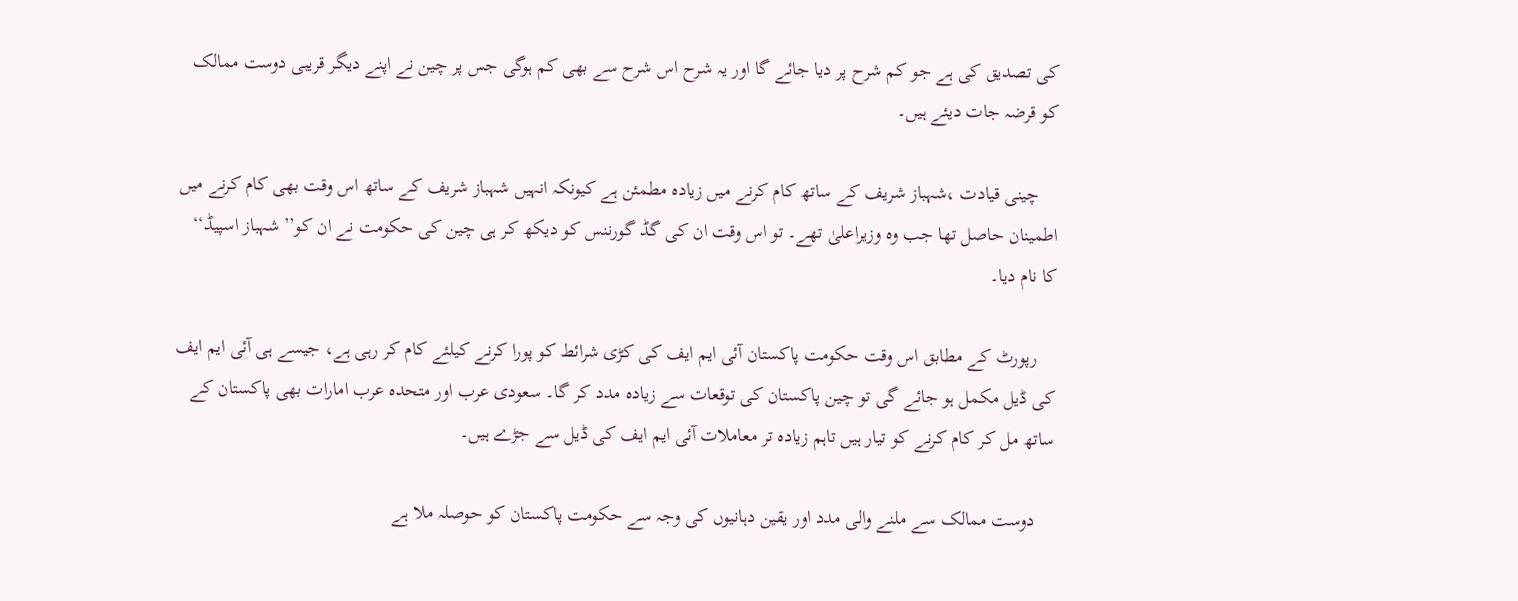کی تصدیق کی ہے جو کم شرح پر دیا جائے گا اور یہ شرح اس شرح سے بھی کم ہوگی جس پر چین نے اپنے دیگر قریبی دوست ممالک کو قرضہ جات دیئے ہیں۔

    چینی قیادت ،شہباز شریف کے ساتھ کام کرنے میں زیادہ مطمئن ہے کیونکہ انہیں شہباز شریف کے ساتھ اس وقت بھی کام کرنے میں اطمینان حاصل تھا جب وہ وزیراعلیٰ تھے۔ تو اس وقت ان کی گڈ گورننس کو دیکھ کر ہی چین کی حکومت نے ان کو’’شہباز اسپیڈ‘‘ کا نام دیا۔

    رپورٹ کے مطابق اس وقت حکومت پاکستان آئی ایم ایف کی کڑی شرائط کو پورا کرنے کیلئے کام کر رہی ہے، جیسے ہی آئی ایم ایف کی ڈیل مکمل ہو جائے گی تو چین پاکستان کی توقعات سے زیادہ مدد کر گا۔ سعودی عرب اور متحدہ عرب امارات بھی پاکستان کے ساتھ مل کر کام کرنے کو تیار ہیں تاہم زیادہ تر معاملات آئی ایم ایف کی ڈیل سے جڑے ہیں۔

    دوست ممالک سے ملنے والی مدد اور یقین دہانیوں کی وجہ سے حکومت پاکستان کو حوصلہ ملا ہے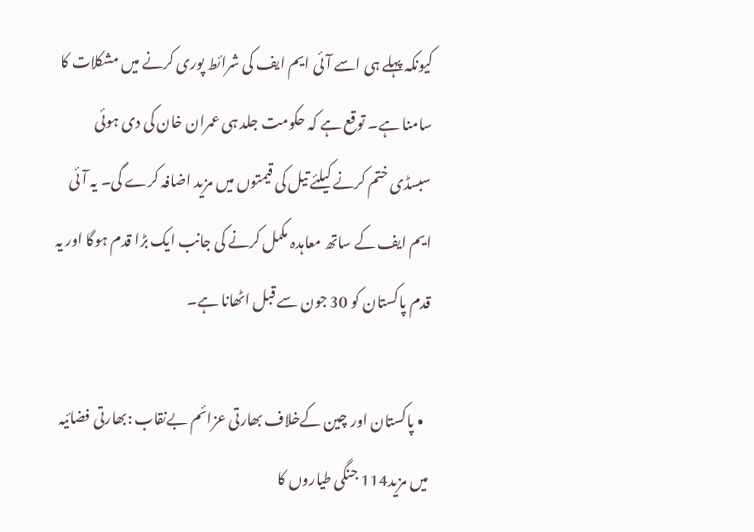کیونکہ پہلے ہی اسے آئی ایم ایف کی شرائط پوری کرنے میں مشکلات کا سامنا ہے۔ توقع ہے کہ حکومت جلد ہی عمران خان کی دی ہوئی سبسڈی ختم کرنے کیلئے تیل کی قیمتوں میں مزید اضافہ کرے گی۔ یہ آئی ایم ایف کے ساتھ معاہدہ مکمل کرنے کی جانب ایک بڑا قدم ہوگا اور یہ قدم پاکستان کو 30 جون سے قبل اٹھانا ہے۔

  • پاکستان اور چین کےخلاف بھارتی عزائم بےنقاب :بھارتی فضائیہ میں مزید114 جنگی طیاروں کا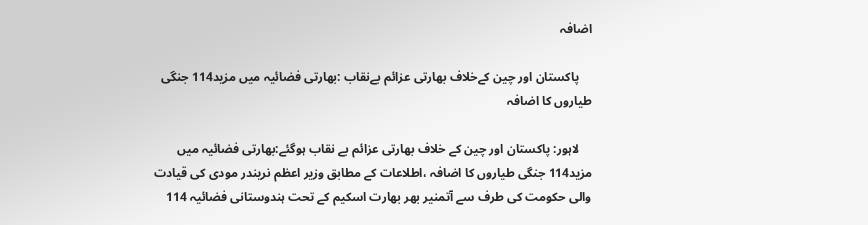اضافہ

    پاکستان اور چین کےخلاف بھارتی عزائم بےنقاب :بھارتی فضائیہ میں مزید114 جنگی طیاروں کا اضافہ

    لاہور: پاکستان اور چین کے خلاف بھارتی عزائم بے نقاب ہوگئے:بھارتی فضائیہ میں مزید114 جنگی طیاروں کا اضافہ ،اطلاعات کے مطابق وزیر اعظم نریندر مودی کی قیادت والی حکومت کی طرف سے آتمنیر بھر بھارت اسکیم کے تحت ہندوستانی فضائیہ 114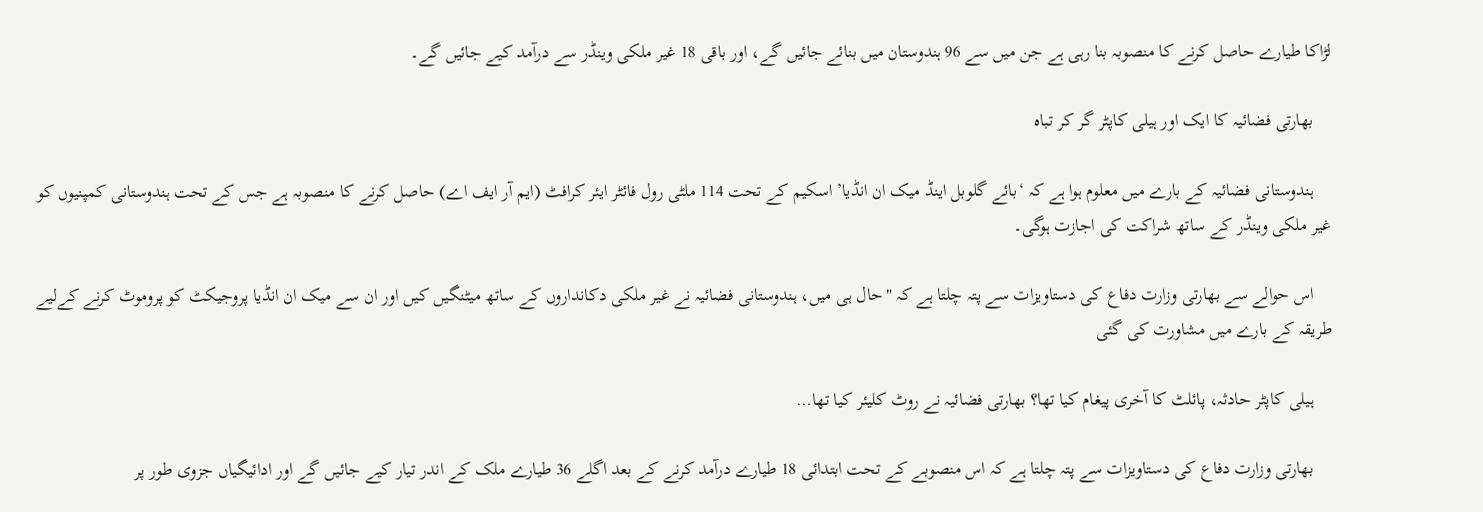لڑاکا طیارے حاصل کرنے کا منصوبہ بنا رہی ہے جن میں سے 96 ہندوستان میں بنائے جائیں گے، اور باقی 18 غیر ملکی وینڈر سے درآمد کیے جائیں گے۔

    بھارتی فضائیہ کا ایک اور ہیلی کاپٹر گر کر تباہ

    ہندوستانی فضائیہ کے بارے میں معلوم ہوا ہے کہ ‘بائے گلوبل اینڈ میک ان انڈیا’ اسکیم کے تحت 114 ملٹی رول فائٹر ایئر کرافٹ (ایم آر ایف اے) حاصل کرنے کا منصوبہ ہے جس کے تحت ہندوستانی کمپنیوں کو غیر ملکی وینڈر کے ساتھ شراکت کی اجازت ہوگی۔

    اس حوالے سے بھارتی وزارت دفاع کی دستاویزات سے پتہ چلتا ہے کہ "حال ہی میں، ہندوستانی فضائیہ نے غیر ملکی دکانداروں کے ساتھ میٹنگیں کیں اور ان سے میک ان انڈیا پروجیکٹ کو پروموٹ کرنے کےلیے طریقہ کے بارے میں مشاورت کی گئی

    ہیلی کاپٹر حادثہ، پائلٹ کا آخری پیغام کیا تھا؟ بھارتی فضائیہ نے روٹ کلیئر کیا تھا…

    بھارتی وزارت دفاع کی دستاویزات سے پتہ چلتا ہے کہ اس منصوبے کے تحت ابتدائی 18 طیارے درآمد کرنے کے بعد اگلے 36 طیارے ملک کے اندر تیار کیے جائیں گے اور ادائیگیاں جزوی طور پر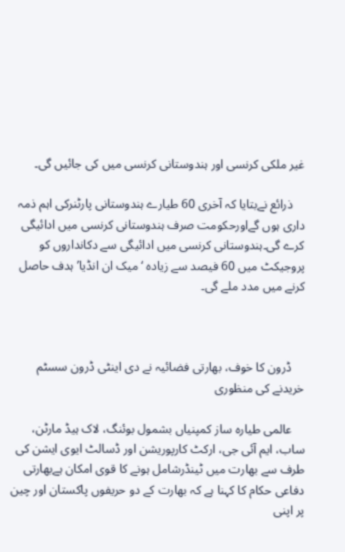غیر ملکی کرنسی اور ہندوستانی کرنسی میں کی جائیں گی۔

    ذرائع نےبتایا کہ آخری 60 طیارے ہندوستانی پارٹنرکی اہم ذمہ داری ہوں گےاورحکومت صرف ہندوستانی کرنسی میں ادائیگی کرے گی۔ہندوستانی کرنسی میں ادائیگی سے دکانداروں کو پروجیکٹ میں 60 فیصد سے زیادہ ‘میک ان انڈیا’ ہدف حاصل کرنے میں مدد ملے گی۔



    ڈرون کا خوف، بھارتی فضائیہ نے دی اینٹی ڈرون سسٹم خریدنے کی منظوری

    عالمی طیارہ ساز کمپنیاں بشمول بوئنگ، لاک ہیڈ مارٹن، ساب، ایم آئی جی، ارکٹ کارپوریشن اور ڈسالٹ ایوی ایشن کی طرف سے بھارت میں ٹینڈرشامل ہونے کا قوی امکان ہےبھارتی دفاعی حکام کا کہنا ہے کہ بھارت کے دو حریفوں پاکستان اور چین پر اپنی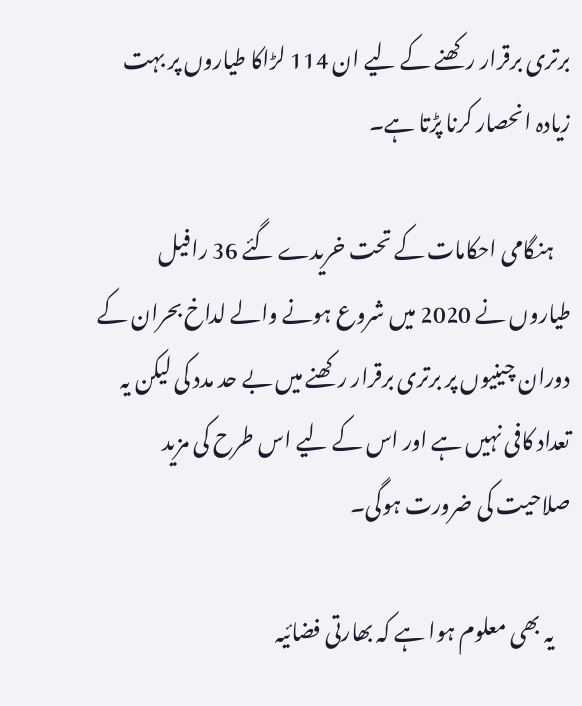برتری برقرار رکھنے کے لیے ان 114 لڑاکا طیاروں پر بہت زیادہ انحصار کرنا پڑتا ہے۔

    ہنگامی احکامات کے تحت خریدے گئے 36 رافیل طیاروں نے 2020 میں شروع ہونے والے لداخ بحران کے دوران چینیوں پر برتری برقرار رکھنے میں بے حد مدد کی لیکن یہ تعداد کافی نہیں ہے اور اس کے لیے اس طرح کی مزید صلاحیت کی ضرورت ہوگی۔

    یہ بھی معلوم ہوا ہے کہ بھارتی فضائیہ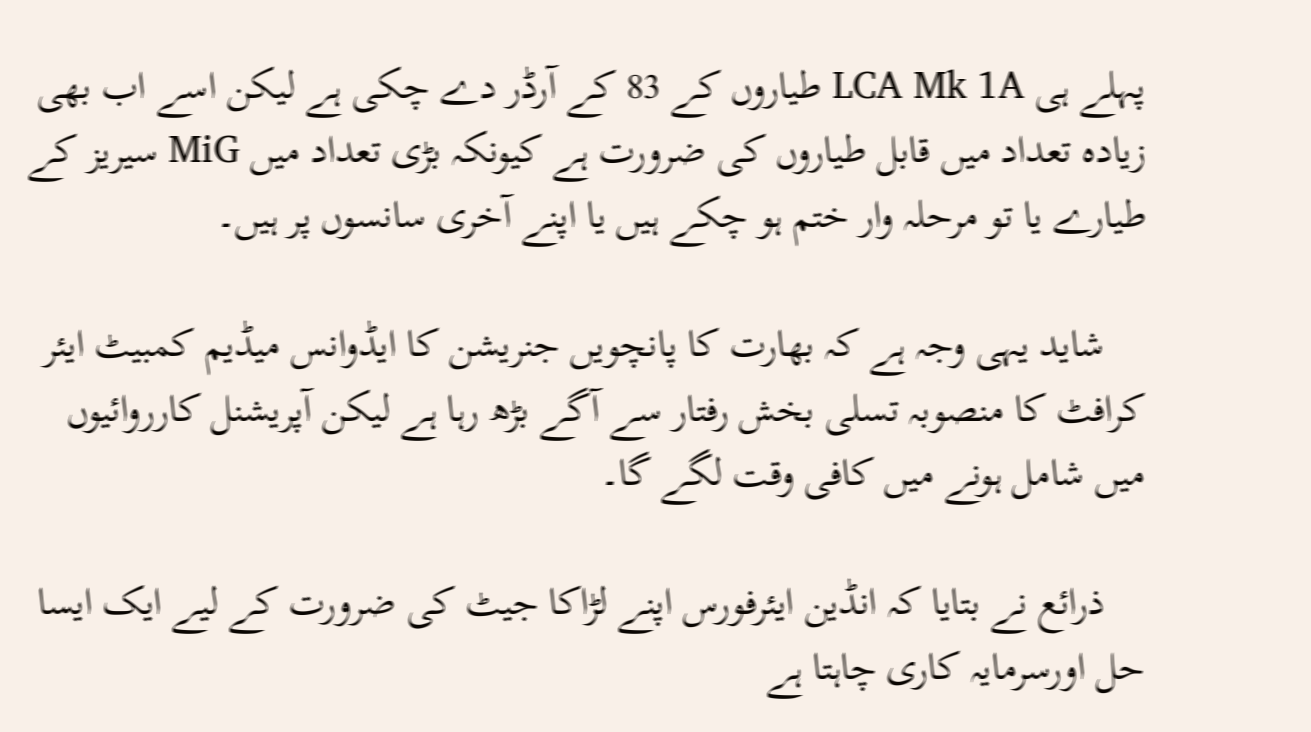پہلے ہی LCA Mk 1A طیاروں کے 83 کے آرڈر دے چکی ہے لیکن اسے اب بھی زیادہ تعداد میں قابل طیاروں کی ضرورت ہے کیونکہ بڑی تعداد میں MiG سیریز کے طیارے یا تو مرحلہ وار ختم ہو چکے ہیں یا اپنے آخری سانسوں پر ہیں۔

    شاید یہی وجہ ہے کہ بھارت کا پانچویں جنریشن کا ایڈوانس میڈیم کمبیٹ ایئر کرافٹ کا منصوبہ تسلی بخش رفتار سے آگے بڑھ رہا ہے لیکن آپریشنل کارروائیوں میں شامل ہونے میں کافی وقت لگے گا۔

    ذرائع نے بتایا کہ انڈین ایئرفورس اپنے لڑاکا جیٹ کی ضرورت کے لیے ایک ایسا حل اورسرمایہ کاری چاہتا ہے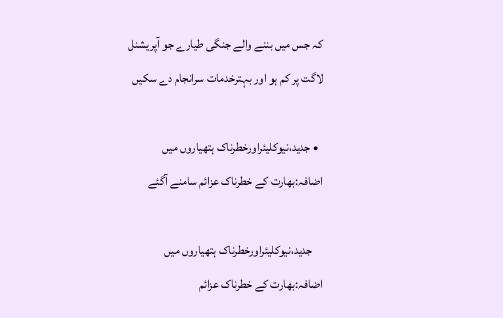کہ جس میں بننے والے جنگی طیارے جو آپریشنل لاگت پر کم ہو اور بہترخدمات سرانجام دے سکیں

  • جدید،نیوکلیئراورخطرناک ہتھیاروں میں اضافہ:بھارت کے خطرناک عزائم سامنے آگئے

    جدید،نیوکلیئراورخطرناک ہتھیاروں میں اضافہ:بھارت کے خطرناک عزائم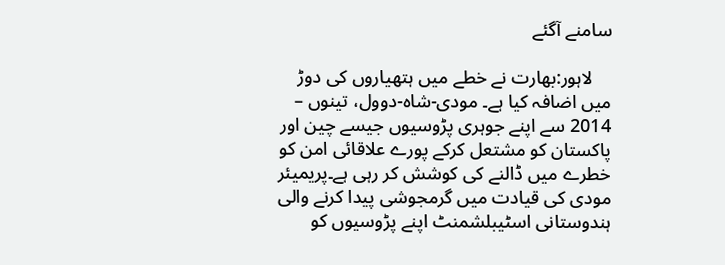سامنے آگئے

    لاہور:بھارت نے خطے میں ہتھیاروں کی دوڑ میں اضافہ کیا ہے۔ مودی-شاہ-دوول، تینوں – 2014 سے اپنے جوہری پڑوسیوں جیسے چین اور پاکستان کو مشتعل کرکے پورے علاقائی امن کو خطرے میں ڈالنے کی کوشش کر رہی ہے۔پریمیئر مودی کی قیادت میں گرمجوشی پیدا کرنے والی ہندوستانی اسٹیبلشمنٹ اپنے پڑوسیوں کو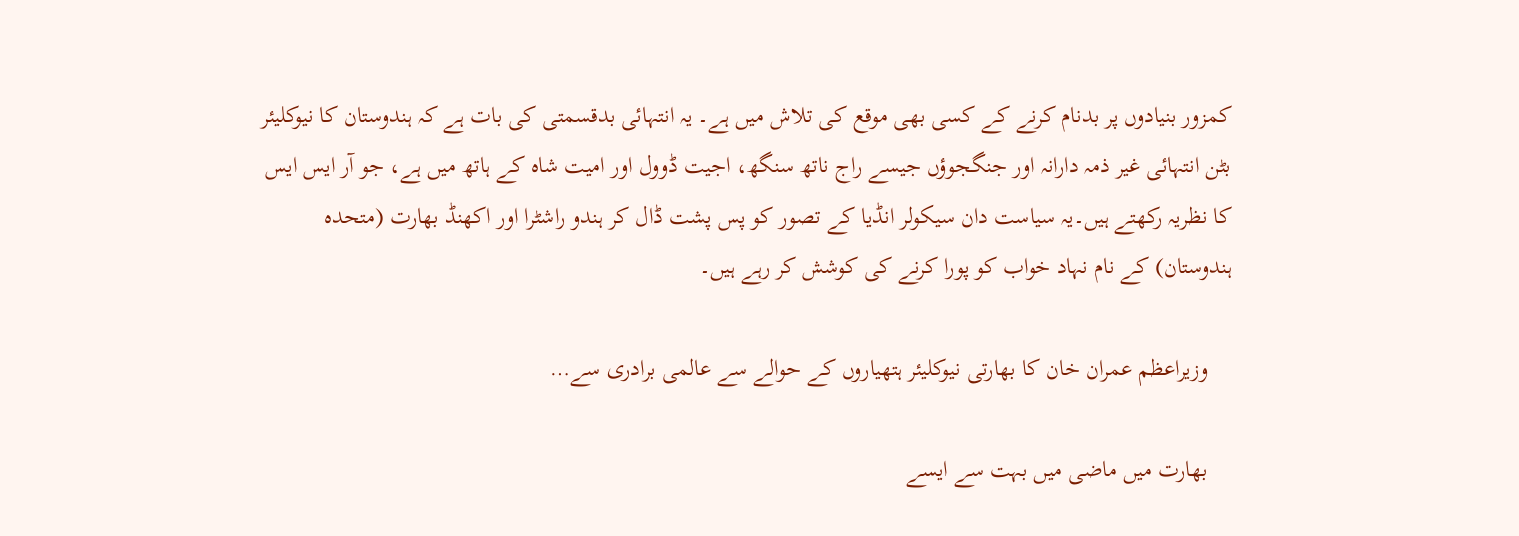کمزور بنیادوں پر بدنام کرنے کے کسی بھی موقع کی تلاش میں ہے۔ یہ انتہائی بدقسمتی کی بات ہے کہ ہندوستان کا نیوکلیئر بٹن انتہائی غیر ذمہ دارانہ اور جنگجوؤں جیسے راج ناتھ سنگھ، اجیت ڈوول اور امیت شاہ کے ہاتھ میں ہے، جو آر ایس ایس کا نظریہ رکھتے ہیں۔یہ سیاست دان سیکولر انڈیا کے تصور کو پس پشت ڈال کر ہندو راشٹرا اور اکھنڈ بھارت (متحدہ ہندوستان) کے نام نہاد خواب کو پورا کرنے کی کوشش کر رہے ہیں۔

    وزیراعظم عمران خان کا بھارتی نیوکلیئر ہتھیاروں کے حوالے سے عالمی برادری سے…

    بھارت میں ماضی میں بہت سے ایسے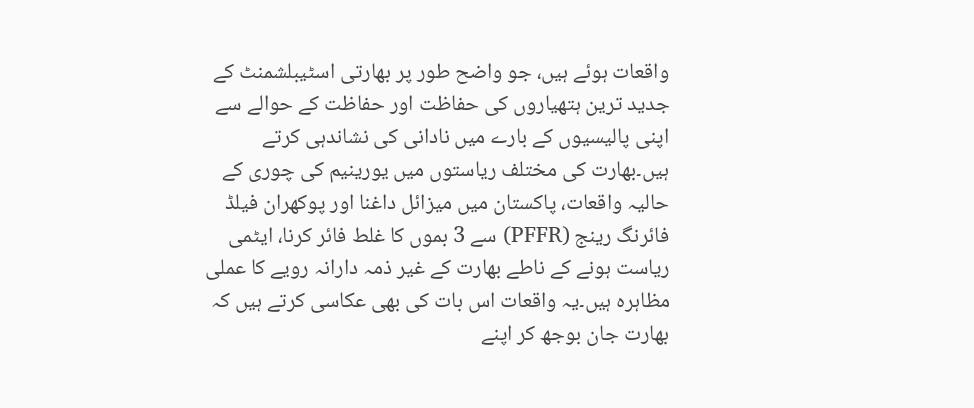واقعات ہوئے ہیں، جو واضح طور پر بھارتی اسٹیبلشمنٹ کے جدید ترین ہتھیاروں کی حفاظت اور حفاظت کے حوالے سے اپنی پالیسیوں کے بارے میں نادانی کی نشاندہی کرتے ہیں۔بھارت کی مختلف ریاستوں میں یورینیم کی چوری کے حالیہ واقعات، پاکستان میں میزائل داغنا اور پوکھران فیلڈ فائرنگ رینج (PFFR) سے 3 بموں کا غلط فائر کرنا، ایٹمی ریاست ہونے کے ناطے بھارت کے غیر ذمہ دارانہ رویے کا عملی مظاہرہ ہیں۔یہ واقعات اس بات کی بھی عکاسی کرتے ہیں کہ بھارت جان بوجھ کر اپنے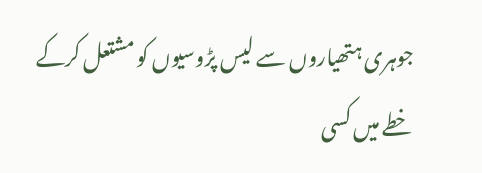جوہری ہتھیاروں سے لیس پڑوسیوں کو مشتعل کرکے خطے میں کسی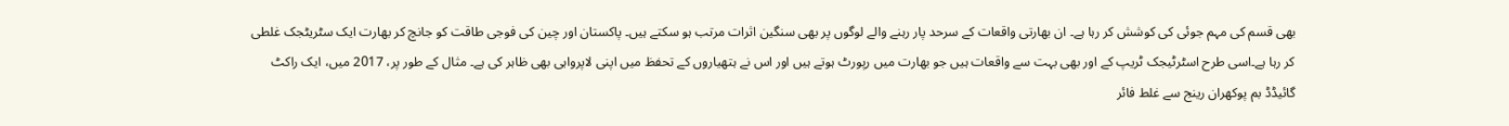بھی قسم کی مہم جوئی کی کوشش کر رہا ہے۔ ان بھارتی واقعات کے سرحد پار رہنے والے لوگوں پر بھی سنگین اثرات مرتب ہو سکتے ہیں۔ پاکستان اور چین کی فوجی طاقت کو جانچ کر بھارت ایک سٹریٹجک غلطی کر رہا ہے۔اسی طرح اسٹرٹیجک ٹریپ کے اور بھی بہت سے واقعات ہیں جو بھارت میں رپورٹ ہوتے ہیں اور اس نے ہتھیاروں کے تحفظ میں اپنی لاپرواہی بھی ظاہر کی ہے۔ مثال کے طور پر، 2017 میں، ایک راکٹ گائیڈڈ بم پوکھران رینج سے غلط فائر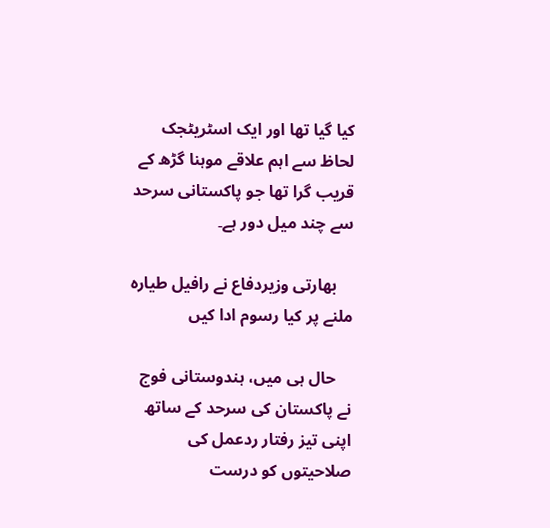کیا گیا تھا اور ایک اسٹریٹجک لحاظ سے اہم علاقے موہنا گڑھ کے قریب گرا تھا جو پاکستانی سرحد سے چند میل دور ہے۔

    بھارتی وزیردفاع نے رافیل طیارہ ملنے پر کیا رسوم ادا کیں

    حال ہی میں، ہندوستانی فوج نے پاکستان کی سرحد کے ساتھ اپنی تیز رفتار ردعمل کی صلاحیتوں کو درست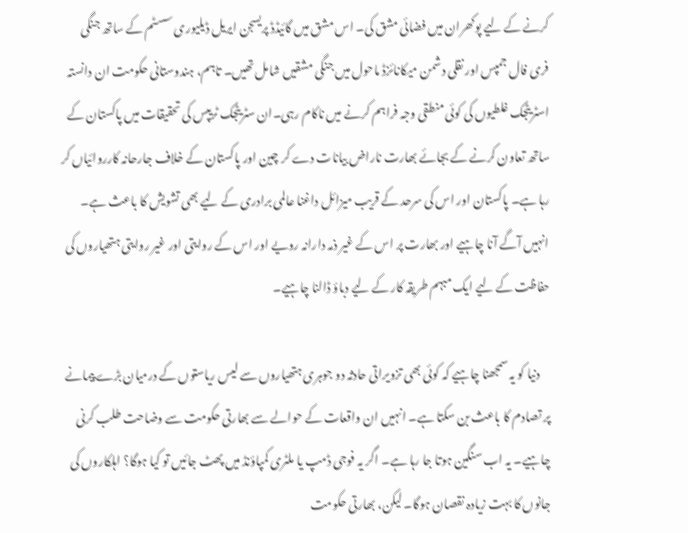کرنے کے لیے پوکھران میں فضائی مشق کی۔ اس مشق میں گائیڈڈ پریسجن ایریل ڈیلیوری سسٹم کے ساتھ جنگی فری فال جمپس اور نقلی دشمن میکانائزڈ ماحول میں جنگی مشقیں شامل تھیں۔ تاہم، ہندوستانی حکومت ان دانستہ اسٹریٹجک غلطیوں کی کوئی منطقی وجہ فراہم کرنے میں ناکام رہی۔ان سٹریٹجک ٹریپس کی تحقیقات میں پاکستان کے ساتھ تعاون کرنے کے بجائے بھارت ناراض بیانات دے کر چین اور پاکستان کے خلاف جارحانہ کارروائیاں کر رہا ہے۔ پاکستان اور اس کی سرحد کے قریب میزائل داغنا عالمی برادری کے لیے بھی تشویش کا باعث ہے۔ انہیں آگے آنا چاہیے اور بھارت پر اس کے غیر ذمہ دارانہ رویے اور اس کے روایتی اور غیر روایتی ہتھیاروں کی حفاظت کے لیے ایک مبہم طریقہ کار کے لیے دباؤ ڈالنا چاہیے۔

    دنیا کو یہ سمجھنا چاہیے کہ کوئی بھی تزویراتی حادثہ دو جوہری ہتھیاروں سے لیس ریاستوں کے درمیان بڑے پیمانے پر تصادم کا باعث بن سکتا ہے۔ انہیں ان واقعات کے حوالے سے بھارتی حکومت سے وضاحت طلب کرنی چاہیے۔ یہ اب سنگین ہوتا جا رہا ہے۔ اگر یہ فوجی ڈمپ یا ملٹری کمپاؤنڈ میں پھٹ جائیں تو کیا ہوگا؟ اہلکاروں کی جانوں کا بہت زیادہ نقصان ہوگا۔ لیکن، بھارتی حکومت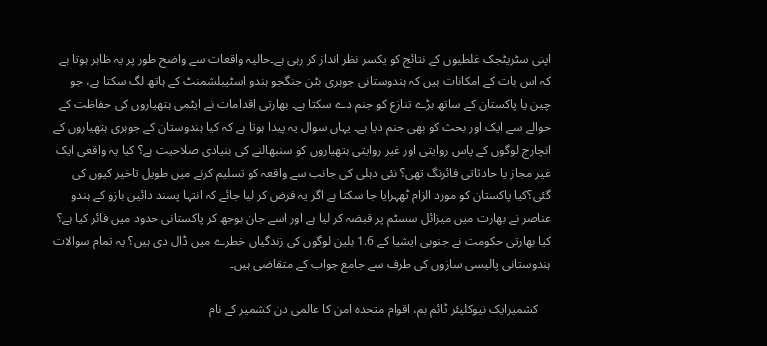اپنی سٹریٹجک غلطیوں کے نتائج کو یکسر نظر انداز کر رہی ہے۔حالیہ واقعات سے واضح طور پر یہ ظاہر ہوتا ہے کہ اس بات کے امکانات ہیں کہ ہندوستانی جوہری بٹن جنگجو ہندو اسٹیبلشمنٹ کے ہاتھ لگ سکتا ہے، جو چین یا پاکستان کے ساتھ بڑے تنازع کو جنم دے سکتا ہے۔ بھارتی اقدامات نے ایٹمی ہتھیاروں کی حفاظت کے حوالے سے ایک اور بحث کو بھی جنم دیا ہے۔ یہاں سوال یہ پیدا ہوتا ہے کہ کیا ہندوستان کے جوہری ہتھیاروں کے انچارج لوگوں کے پاس روایتی اور غیر روایتی ہتھیاروں کو سنبھالنے کی بنیادی صلاحیت ہے؟ کیا یہ واقعی ایک غیر مجاز یا حادثاتی فائرنگ تھی؟ نئی دہلی کی جانب سے واقعہ کو تسلیم کرنے میں طویل تاخیر کیوں کی گئی؟کیا پاکستان کو مورد الزام ٹھہرایا جا سکتا ہے اگر یہ فرض کر لیا جائے کہ انتہا پسند دائیں بازو کے ہندو عناصر نے بھارت میں میزائل سسٹم پر قبضہ کر لیا ہے اور اسے جان بوجھ کر پاکستانی حدود میں فائر کیا ہے؟ کیا بھارتی حکومت نے جنوبی ایشیا کے 1.6 بلین لوگوں کی زندگیاں خطرے میں ڈال دی ہیں؟ یہ تمام سوالات ہندوستانی پالیسی سازوں کی طرف سے جامع جواب کے متقاضی ہیں۔

    کشمیرایک نیوکلیئر ٹائم بم، اقوام متحدہ امن کا عالمی دن کشمیر کے نام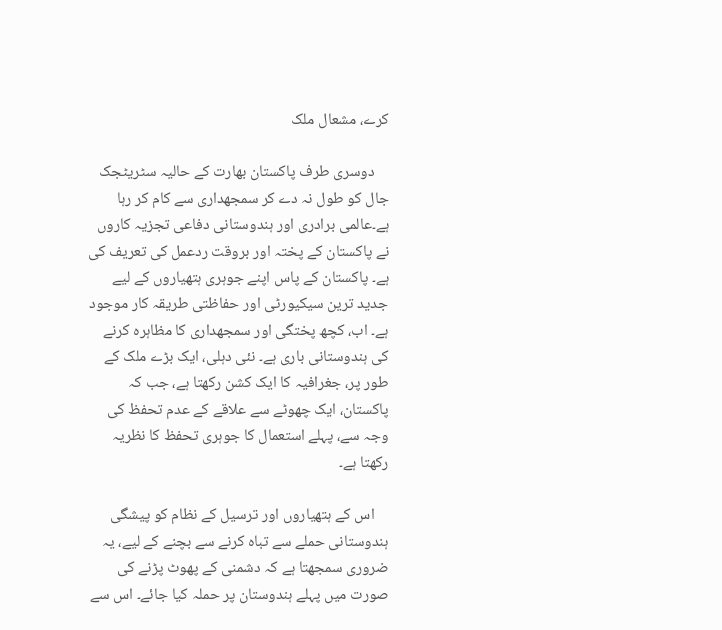کرے، مشعال ملک

    دوسری طرف پاکستان بھارت کے حالیہ سٹریٹجک جال کو طول نہ دے کر سمجھداری سے کام کر رہا ہے۔عالمی برادری اور ہندوستانی دفاعی تجزیہ کاروں نے پاکستان کے پختہ اور بروقت ردعمل کی تعریف کی ہے۔ پاکستان کے پاس اپنے جوہری ہتھیاروں کے لیے جدید ترین سیکیورٹی اور حفاظتی طریقہ کار موجود ہے۔ اب، کچھ پختگی اور سمجھداری کا مظاہرہ کرنے کی ہندوستانی باری ہے۔ نئی دہلی، ایک بڑے ملک کے طور پر، جغرافیہ کا ایک کشن رکھتا ہے، جب کہ پاکستان، ایک چھوٹے سے علاقے کے عدم تحفظ کی وجہ سے، پہلے استعمال کا جوہری تحفظ کا نظریہ رکھتا ہے۔

    اس کے ہتھیاروں اور ترسیل کے نظام کو پیشگی ہندوستانی حملے سے تباہ کرنے سے بچنے کے لیے، یہ ضروری سمجھتا ہے کہ دشمنی کے پھوٹ پڑنے کی صورت میں پہلے ہندوستان پر حملہ کیا جائے۔ اس سے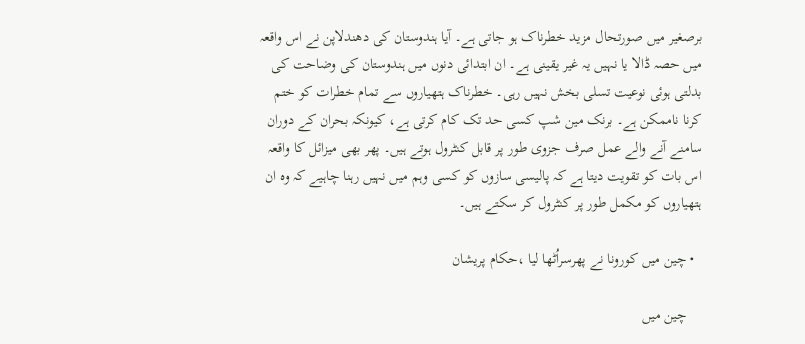برصغیر میں صورتحال مزید خطرناک ہو جاتی ہے۔ آیا ہندوستان کی دھندلاپن نے اس واقعہ میں حصہ ڈالا یا نہیں یہ غیر یقینی ہے۔ ان ابتدائی دنوں میں ہندوستان کی وضاحت کی بدلتی ہوئی نوعیت تسلی بخش نہیں رہی۔ خطرناک ہتھیاروں سے تمام خطرات کو ختم کرنا ناممکن ہے۔ برنک مین شپ کسی حد تک کام کرتی ہے، کیونکہ بحران کے دوران سامنے آنے والے عمل صرف جزوی طور پر قابل کنٹرول ہوتے ہیں۔ پھر بھی میزائل کا واقعہ اس بات کو تقویت دیتا ہے کہ پالیسی سازوں کو کسی وہم میں نہیں رہنا چاہیے کہ وہ ان ہتھیاروں کو مکمل طور پر کنٹرول کر سکتے ہیں۔

  • چین میں کورونا نے پھرسراُٹھا لیا ،حکام پریشان

    چین میں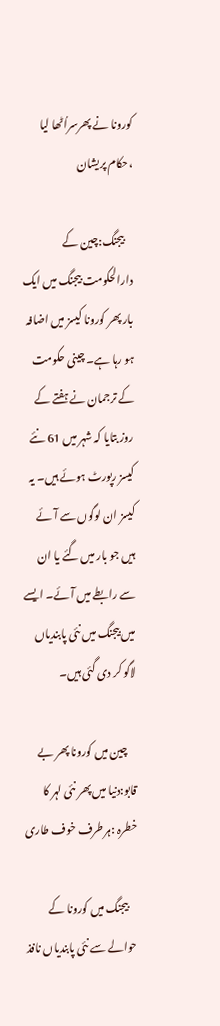کورونا نے پھرسراُٹھا لیا ،حکام پریشان

    بیجنگ:چین کے دارالحکومت بیجنگ میں ایک بار پھر کورونا کیسز میں اضافہ ہو رہا ہے۔ چینی حکومت کے ترجمان نے ہفتے کے روز بتایا کہ شہر میں 61 نئے کیسز رپورٹ ہوئے ہیں۔ یہ کیسز ان لوگوں سے آئے ہیں جو بار میں گئے یا ان سے رابطے میں آئے۔ ایسے میں بیجنگ میں نئی پابندیاں لاگو کر دی گئی ہیں۔

    چین میں کورونا پھر بے قابو:دنیا میں پھر نئی لہر کا خطرہ :ہرطرف خوف طاری

    بیجنگ میں کورونا کے حوالے سے نئی پابندیاں نافذ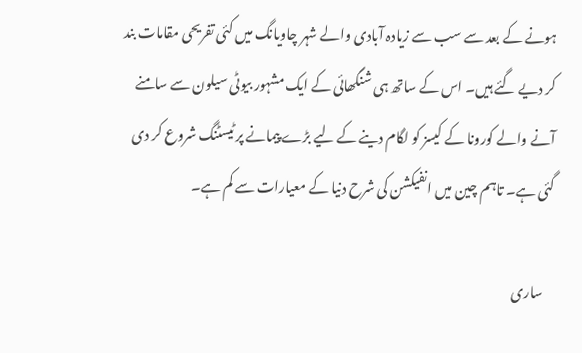ہونے کے بعد سے سب سے زیادہ آبادی والے شہر چاویانگ میں کئی تفریحی مقامات بند کر دیے گئے ہیں۔ اس کے ساتھ ہی شنگھائی کے ایک مشہور بیوٹی سیلون سے سامنے آنے والے کورونا کے کیسز کو لگام دینے کے لیے بڑے پیمانے پر ٹیسٹنگ شروع کر دی گئی ہے۔ تاہم چین میں انفیکشن کی شرح دنیا کے معیارات سے کم ہے۔

    ساری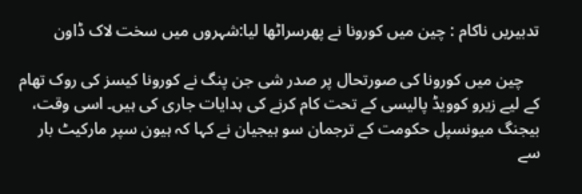تدبیریں ناکام : چین میں کورونا نے پھرسراٹھا لیا:شہروں میں سخت لاک ڈاون

    چین میں کورونا کی صورتحال پر صدر شی جن پنگ نے کورونا کیسز کی روک تھام کے لیے زیرو کوویڈ پالیسی کے تحت کام کرنے کی ہدایات جاری کی ہیں۔ اسی وقت، بیجنگ میونسپل حکومت کے ترجمان سو ہیجیان نے کہا کہ ہیون سپر مارکیٹ بار سے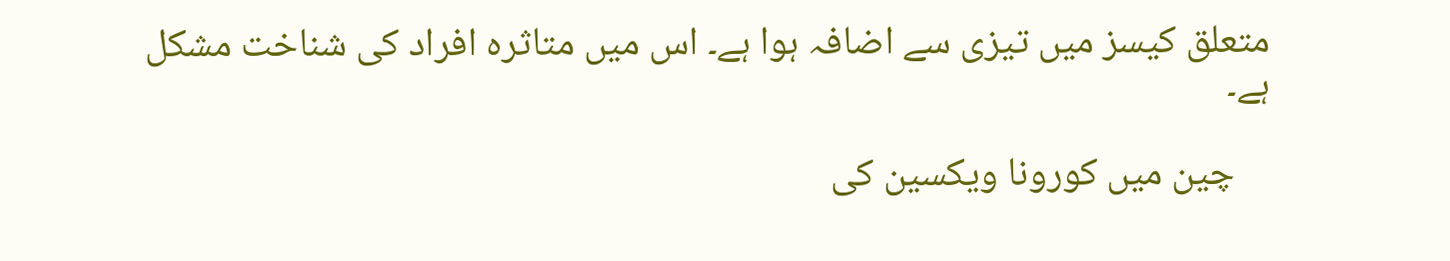متعلق کیسز میں تیزی سے اضافہ ہوا ہے۔ اس میں متاثرہ افراد کی شناخت مشکل ہے۔

    چین میں کورونا ویکسین کی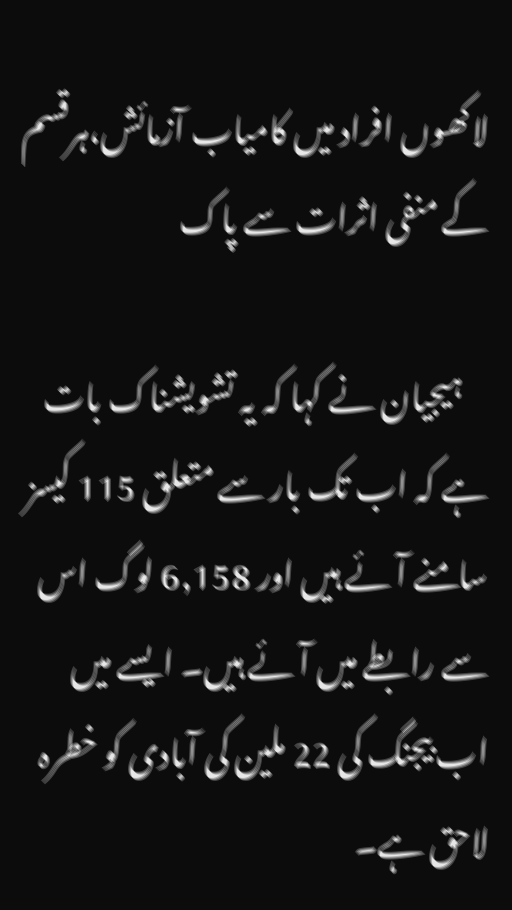لاکھوں افراد میں کامیاب آزمائش،ہرقسم کے منفی اثرات سے پاک

    ہیجیان نے کہا کہ یہ تشویشناک بات ہے کہ اب تک بار سے متعلق 115 کیسز سامنے آئے ہیں اور 6,158 لوگ اس سے رابطے میں آئے ہیں۔ ایسے میں اب بیجنگ کی 22 ملین کی آبادی کو خطرہ لاحق ہے۔